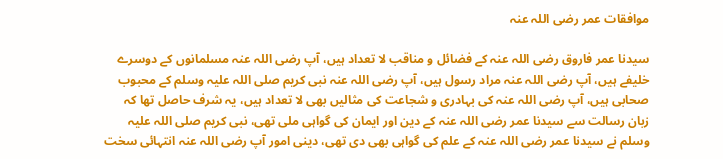موافقات عمر رضی اللہ عنہ

سیدنا عمر فاروق رضی اللہ عنہ کے فضائل و مناقب لا تعداد ہیں، آپ رضی اللہ عنہ مسلمانوں کے دوسرے خلیفے ہیں، آپ رضی اللہ عنہ مراد رسول ہیں، آپ رضی اللہ عنہ نبی کریم صلی اللہ علیہ وسلم کے محبوب صحابی ہیں، آپ رضی اللہ عنہ کی بہادری و شجاعت کی مثالیں بھی لا تعداد ہیں، یہ شرف حاصل تھا کہ زبان رسالت سے سیدنا عمر رضی اللہ عنہ کے دین اور ایمان کی گواہی ملی تھی، نبی کریم صلی اللہ علیہ وسلم نے سیدنا عمر رضی اللہ عنہ کے علم کی گواہی بھی دی تھی، دینی امور آپ رضی اللہ عنہ انتہائی سخت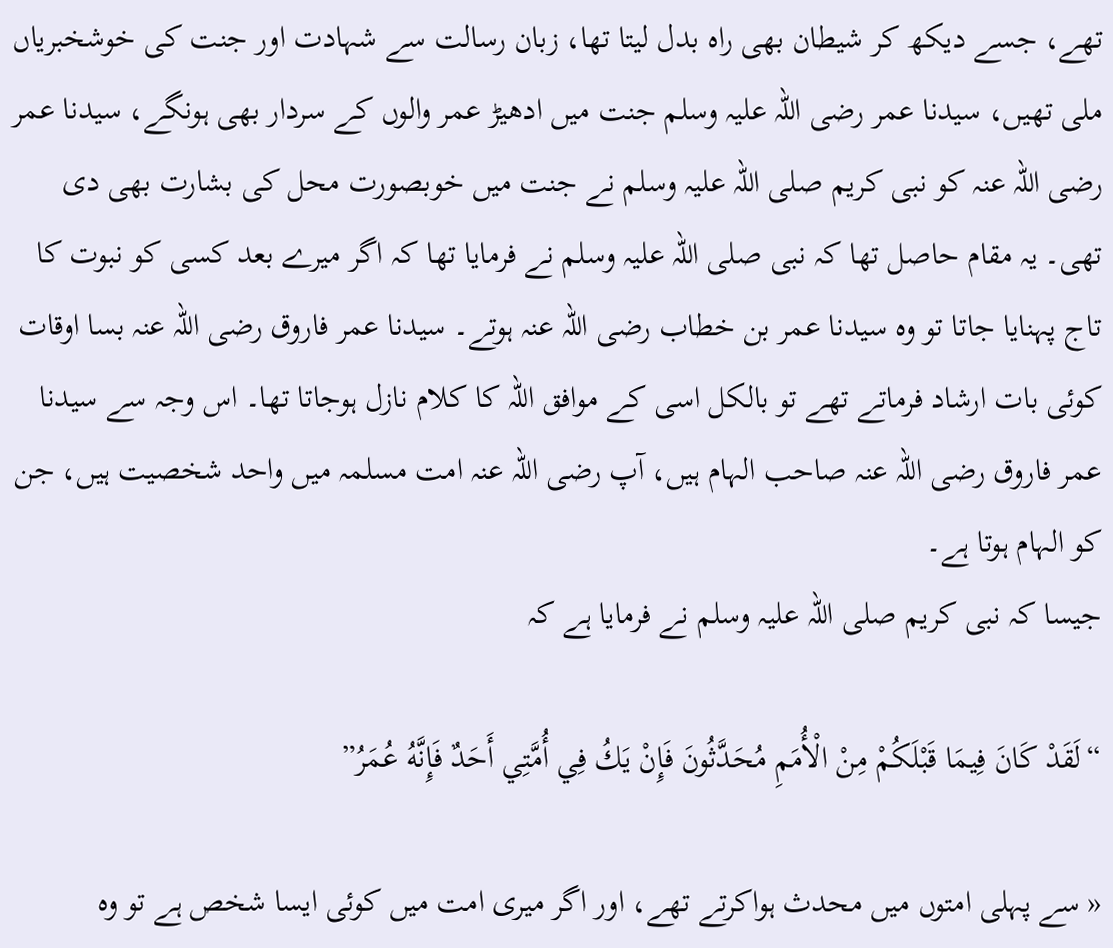تھے، جسے دیکھ کر شیطان بھی راہ بدل لیتا تھا، زبان رسالت سے شہادت اور جنت کی خوشخبریاں ملی تھیں، سیدنا عمر رضی اللہ علیہ وسلم جنت میں ادھیڑ عمر والوں کے سردار بھی ہونگے، سیدنا عمر رضی اللہ عنہ کو نبی کریم صلی اللہ علیہ وسلم نے جنت میں خوبصورت محل کی بشارت بھی دی تھی۔ یہ مقام حاصل تھا کہ نبی صلی اللہ علیہ وسلم نے فرمایا تھا کہ اگر میرے بعد کسی کو نبوت کا تاج پہنایا جاتا تو وہ سیدنا عمر بن خطاب رضی اللہ عنہ ہوتے۔ سیدنا عمر فاروق رضی اللہ عنہ بسا اوقات کوئی بات ارشاد فرماتے تھے تو بالکل اسی کے موافق اللہ کا کلام نازل ہوجاتا تھا۔ اس وجہ سے سیدنا عمر فاروق رضی اللہ عنہ صاحب الہام ہیں، آپ رضی اللہ عنہ امت مسلمہ میں واحد شخصیت ہیں، جن کو الہام ہوتا ہے۔
جیسا کہ نبی کریم صلی اللہ علیہ وسلم نے فرمایا ہے کہ

“لَقَدْ كَانَ فِيمَا قَبْلَكُمْ مِنْ الْأُمَمِ مُحَدَّثُونَ فَإِنْ يَكُ فِي أُمَّتِي أَحَدٌ فَإِنَّهُ عُمَرُ”

« سے پہلی امتوں میں محدث ہواکرتے تھے، اور اگر میری امت میں کوئی ایسا شخص ہے تو وہ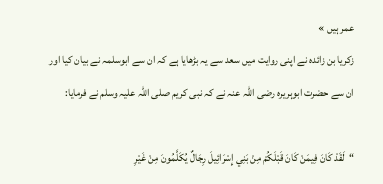عمر ہیں »
زکریا بن زائدہ نے اپنی روایت میں سعد سے یہ بڑھایا ہے کہ ان سے ابوسلمہ نے بیان کیا اور ان سے حضرت ابوہریرہ رضی اللہ عنہ نے کہ نبی کریم صلی اللہ علیہ وسلم نے فرمایا:

“لَقَدْ كَانَ فِيمَنْ كَانَ قَبْلَكُمْ مِنْ بَنِي إِسْرَائِيلَ رِجَالٌ يُكَلَّمُونَ مِنْ غَيْرِ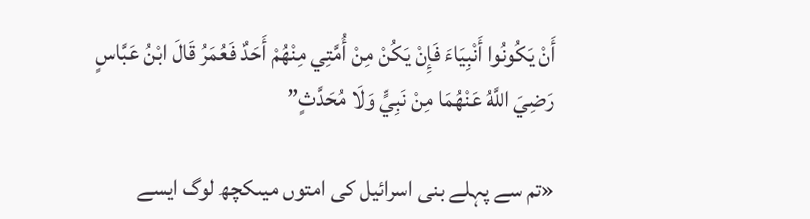أَنْ يَكُونُوا أَنْبِيَاءَ فَإِنْ يَكُنْ مِنْ أُمَّتِي مِنْهُمْ أَحَدٌ فَعُمَرُ قَالَ ابْنُ عَبَّاسٍ رَضِيَ اللَّهُ عَنْهُمَا مِنْ نَبِيٍّ وَلَا مُحَدَّثٍ”

«تم سے پہلے بنی اسرائیل کی امتوں میںکچھ لوگ ایسے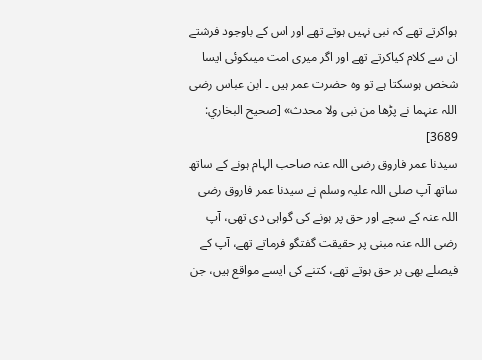ہواکرتے تھے کہ نبی نہیں ہوتے تھے اور اس کے باوجود فرشتے ان سے کلام کیاکرتے تھے اور اگر میری امت میںکوئی ایسا شخص ہوسکتا ہے تو وہ حضرت عمر ہیں ۔ ابن عباس رضی اللہ عنہما نے پڑھا من نبی ولا محدث» [صحيح البخاري: 3689]
سیدنا عمر فاروق رضی اللہ عنہ صاحب الہام ہونے کے ساتھ ساتھ آپ صلی اللہ علیہ وسلم نے سیدنا عمر فاروق رضی اللہ عنہ کے سچے اور حق پر ہونے کی گواہی دی تھی، آپ رضی اللہ عنہ مبنی پر حقیقت گفتگو فرماتے تھے، آپ کے فیصلے بھی بر حق ہوتے تھے، کتنے کی ایسے مواقع ہیں، جن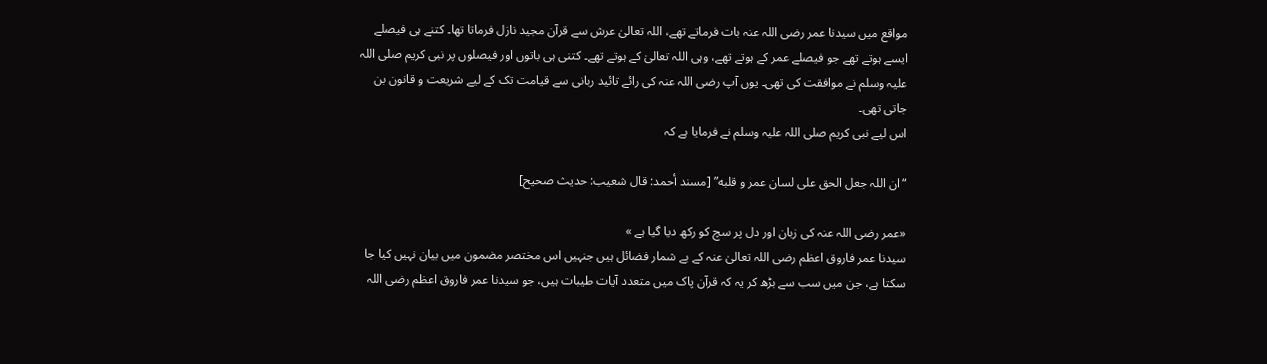مواقع میں سیدنا عمر رضی اللہ عنہ بات فرماتے تھے، اللہ تعالیٰ عرش سے قرآن مجید نازل فرماتا تھا۔ کتنے ہی فیصلے ایسے ہوتے تھے جو فیصلے عمر کے ہوتے تھے، وہی اللہ تعالیٰ کے ہوتے تھے۔ کتنی ہی باتوں اور فیصلوں پر نبی کریم صلی اللہ علیہ وسلم نے موافقت کی تھی۔ یوں آپ رضی اللہ عنہ کی رائے تائید ربانی سے قیامت تک کے لیے شریعت و قانون بن جاتی تھی۔
اس لیے نبی کریم صلی اللہ علیہ وسلم نے فرمایا ہے کہ

“ان اللہ جعل الحق على لسان عمر و قلبه” [مسند أحمد: قال شعيب: حديث صحيح]

«عمر رضی اللہ عنہ کی زبان اور دل پر سچ کو رکھ دیا گیا ہے »
سیدنا عمر فاروق اعظم رضی اللہ تعالیٰ عنہ کے بے شمار فضائل ہیں جنہیں اس مختصر مضمون میں بیان نہیں کیا جا سکتا ہے، جن میں سب سے بڑھ کر یہ کہ قرآن پاک میں متعدد آیات طیبات ہیں، جو سیدنا عمر فاروق اعظم رضی اللہ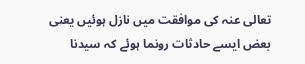تعالی عنہ کی موافقت میں نازل ہوئیں یعنی بعض ایسے حادثات رونما ہوئے کہ سیدنا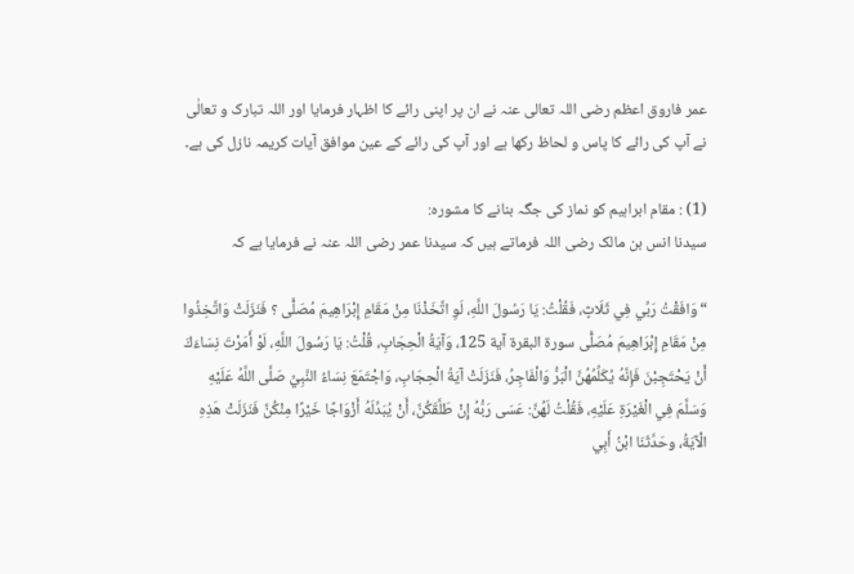عمر فاروق اعظم رضی اللہ تعالی عنہ نے ان پر اپنی رائے کا اظہار فرمایا اور اللہ تبارک و تعالٰی نے آپ کی رائے کا پاس و لحاظ رکھا ہے اور آپ کی رائے کے عین موافق آیات کریمہ نازل کی ہے۔

(1) : مقام ابراہیم کو نماز کی جگہ بنانے کا مشورہ:
سیدنا انس بن مالک رضی اللہ فرماتے ہیں کہ سیدنا عمر رضی اللہ عنہ نے فرمایا ہے کہ

“وَافَقْتُ رَبِّي فِي ثَلَاثٍ، فَقُلْتُ: يَا رَسُولَ اللَّهِ، لَوِ اتَّخَذْنَا مِنْ مَقَامِ إِبْرَاهِيمَ مُصَلًّى ؟ فَنَزَلَتْ وَاتَّخِذُوا مِنْ مَقَامِ إِبْرَاهِيمَ مُصَلًّى سورة البقرة آية 125، وَآيَةُ الْحِجَابِ، قُلْتُ: يَا رَسُولَ اللَّهِ، لَوْ أَمَرْتَ نِسَاءَكَ أَنْ يَحْتَجِبْنَ فَإِنَّهُ يُكَلِّمُهُنَّ الْبَرُّ وَالْفَاجِرُ، فَنَزَلَتْ آيَةُ الْحِجَابِ، وَاجْتَمَعَ نِسَاءُ النَّبِيِّ صَلَّى اللَّهُ عَلَيْهِ وَسَلَّمَ فِي الْغَيْرَةِ عَلَيْهِ، فَقُلْتُ لَهُنَّ: عَسَى رَبُّهُ إِنْ طَلَّقَكُنَّ، أَنْ يُبَدِّلَهُ أَزْوَاجًا خَيْرًا مِنْكُنَّ فَنَزَلَتْ هَذِهِ الْآيَةُ، وحَدَّثَنَا ابْنُ أَبِي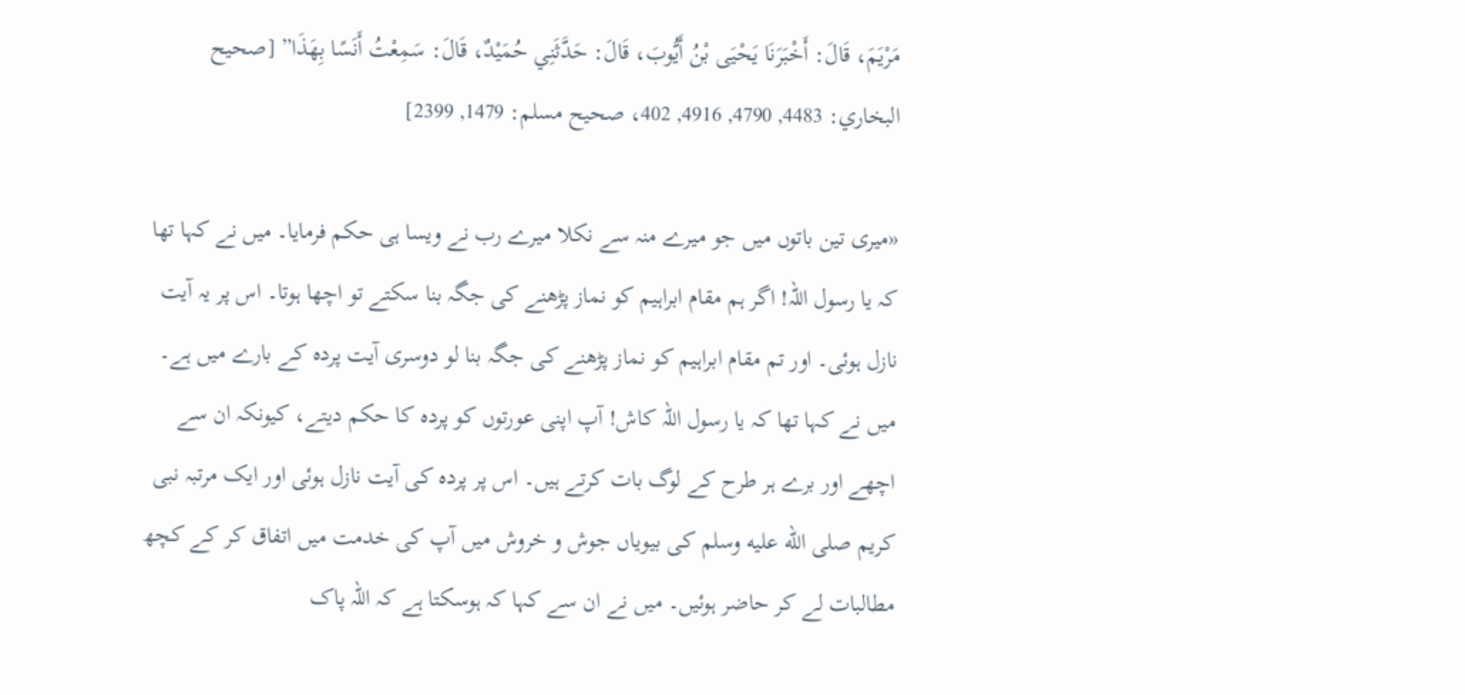مَرْيَمَ، قَالَ: أَخْبَرَنَا يَحْيَى بْنُ أَيُّوبَ، قَالَ: حَدَّثَنِي حُمَيْدٌ، قَالَ: سَمِعْتُ أَنَسًا بِهَذَا” [صحيح البخاري: 4483, 4790, 4916, 402، صحيح مسلم: 1479, 2399]

«میری تین باتوں میں جو میرے منہ سے نکلا میرے رب نے ویسا ہی حکم فرمایا۔ میں نے کہا تھا کہ یا رسول اللہ! اگر ہم مقام ابراہیم کو نماز پڑھنے کی جگہ بنا سکتے تو اچھا ہوتا۔ اس پر یہ آیت نازل ہوئی۔ اور تم مقام ابراہیم کو نماز پڑھنے کی جگہ بنا لو دوسری آیت پردہ کے بارے میں ہے۔ میں نے کہا تھا کہ یا رسول اللہ کاش! آپ اپنی عورتوں کو پردہ کا حکم دیتے، کیونکہ ان سے اچھے اور برے ہر طرح کے لوگ بات کرتے ہیں۔ اس پر پردہ کی آیت نازل ہوئی اور ایک مرتبہ نبی کریم صلى الله عليه وسلم کی بیویاں جوش و خروش میں آپ کی خدمت میں اتفاق کر کے کچھ مطالبات لے کر حاضر ہوئیں۔ میں نے ان سے کہا کہ ہوسکتا ہے کہ اللہ پاک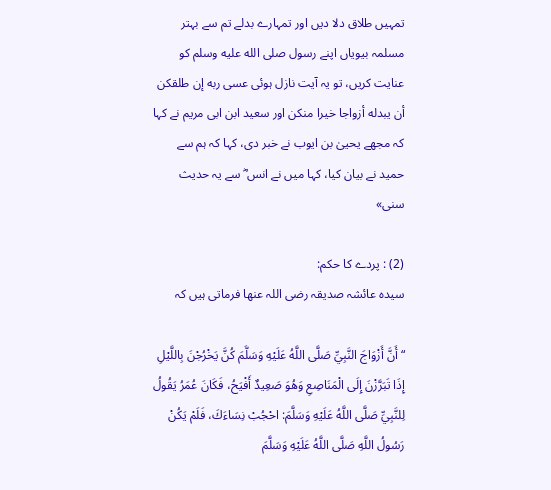تمہیں طلاق دلا دیں اور تمہارے بدلے تم سے بہتر مسلمہ بیویاں اپنے رسول صلى الله عليه وسلم کو عنایت کریں، تو یہ آیت نازل ہوئی عسى ربه إن طلقکن أن يبدله أزواجا خيرا منکن اور سعید ابن ابی مریم نے کہا کہ مجھے یحییٰ بن ایوب نے خبر دی، کہا کہ ہم سے حمید نے بیان کیا، کہا میں نے انس ؓ سے یہ حدیث سنی»

(2) : پردے کا حکم:
سیدہ عائشہ صدیقہ رضی اللہ عنھا فرماتی ہیں کہ

“أَنَّ أَزْوَاجَ النَّبِيِّ صَلَّى اللَّهُ عَلَيْهِ وَسَلَّمَ كُنَّ يَخْرُجْنَ بِاللَّيْلِ إِذَا تَبَرَّزْنَ إِلَى الْمَنَاصِعِ وَهُوَ صَعِيدٌ أَفْيَحُ، فَكَانَ عُمَرُ يَقُولُ لِلنَّبِيِّ صَلَّى اللَّهُ عَلَيْهِ وَسَلَّمَ: احْجُبْ نِسَاءَكَ، فَلَمْ يَكُنْ رَسُولُ اللَّهِ صَلَّى اللَّهُ عَلَيْهِ وَسَلَّمَ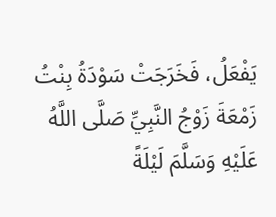يَفْعَلُ، فَخَرَجَتْ سَوْدَةُ بِنْتُ زَمْعَةَ زَوْجُ النَّبِيِّ صَلَّى اللَّهُ عَلَيْهِ وَسَلَّمَ لَيْلَةً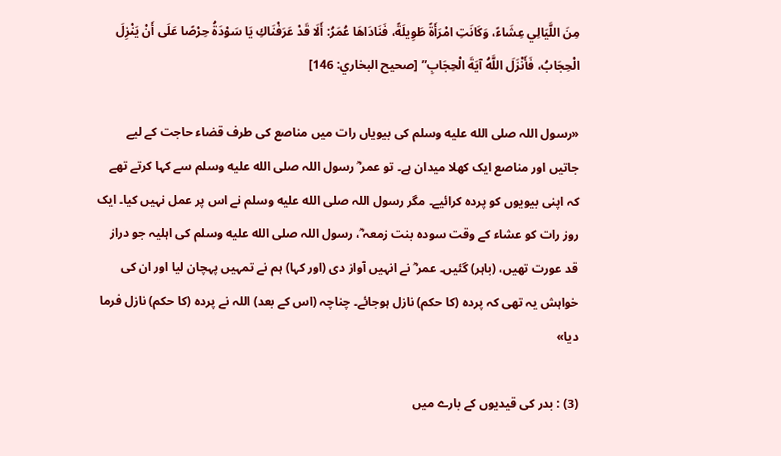مِنَ اللَّيَالِي عِشَاءً، وَكَانَتِ امْرَأَةً طَوِيلَةً، فَنَادَاهَا عُمَرُ: أَلَا قَدْ عَرَفْنَاكِ يَا سَوْدَةُ حِرْصًا عَلَى أَنْ يَنْزِلَ الْحِجَابُ، فَأَنْزَلَ اللَّهُ آيَةَ الْحِجَابِ” [صحيح البخاري: 146]

«رسول اللہ صلى الله عليه وسلم کی بیویاں رات میں مناصع کی طرف قضاء حاجت کے لیے جاتیں اور مناصع ایک کھلا میدان ہے۔ تو عمر ؓ رسول اللہ صلى الله عليه وسلم سے کہا کرتے تھے کہ اپنی بیویوں کو پردہ کرائیے۔ مگر رسول اللہ صلى الله عليه وسلم نے اس پر عمل نہیں کیا۔ ایک روز رات کو عشاء کے وقت سودہ بنت زمعہ ؓ، رسول اللہ صلى الله عليه وسلم کی اہلیہ جو دراز قد عورت تھیں، (باہر) گئیں۔ عمر ؓ نے انہیں آواز دی (اور کہا) ہم نے تمہیں پہچان لیا اور ان کی خواہش یہ تھی کہ پردہ (کا حکم) نازل ہوجائے۔ چناچہ (اس کے بعد) اللہ نے پردہ (کا حکم) نازل فرما دیا»

(3) : بدر کی قیدیوں کے بارے میں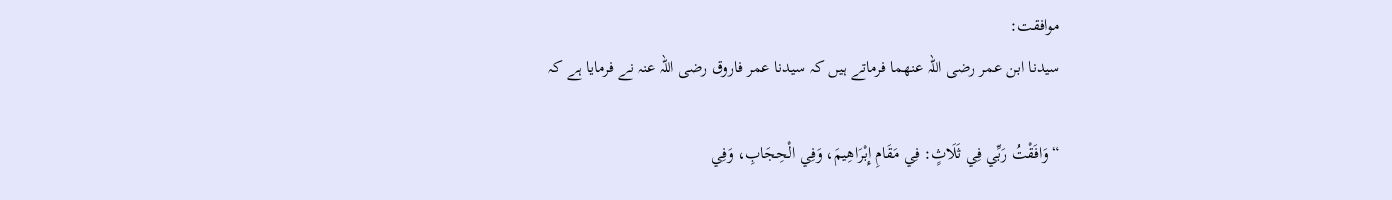موافقت:
سیدنا ابن عمر رضی اللہ عنھما فرماتے ہیں کہ سیدنا عمر فاروق رضی اللہ عنہ نے فرمایا ہے کہ

“وَافَقْتُ رَبِّي فِي ثَلَاثٍ: فِي مَقَامِ إِبْرَاهِيمَ، وَفِي الْحِجَابِ، وَفِي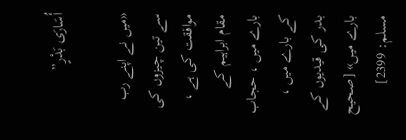أُسَارَى بَدْرٍ”

«میں نے اپنے رب سے تین چیزوں کی موافقت کی ہے ، مقام ابراہیم کے بارے میں ، حجاب کے بارے میں ، بدر کی قیدیوں کے بارے میں» [صحيح مسلم: 2399]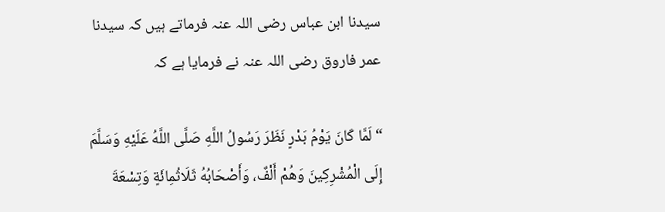سیدنا ابن عباس رضی اللہ عنہ فرماتے ہیں کہ سیدنا عمر فاروق رضی اللہ عنہ نے فرمایا ہے کہ

“لَمَّا كَانَ يَوْمُ بَدْرٍ نَظَرَ رَسُولُ اللَّهِ صَلَّى اللَّهُ عَلَيْهِ وَسَلَّمَ إِلَى الْمُشْرِكِينَ وَهُمْ أَلْفٌ، وَأَصْحَابُهُ ثَلَاثُمِائَةٍ وَتِسْعَةَ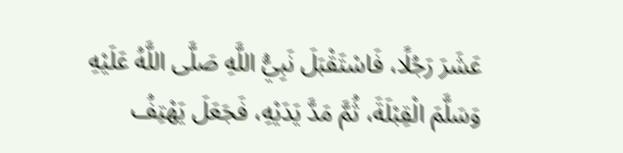عَشَرَ رَجُلًا، فَاسْتَقْبَلَ نَبِيُّ اللَّهِ صَلَّى اللَّهُ عَلَيْهِ وَسَلَّمَ الْقِبْلَةَ، ثُمَّ مَدَّ يَدَيْهِ، فَجَعَلَ يَهْتِفُ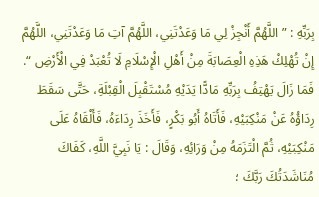بِرَبِّهِ : ” اللَّهُمَّ أَنْجِزْ لِي مَا وَعَدْتَنِي، اللَّهُمَّ آتِ مَا وَعَدْتَنِي، اللَّهُمَّ إِنْ تُهْلِكْ هَذِهِ الْعِصَابَةَ مِنْ أَهْلِ الْإِسْلَامِ لَا تُعْبَدْ فِي الْأَرْضِ “. فَمَا زَالَ يَهْتِفُ بِرَبِّهِ مَادًّا يَدَيْهِ مُسْتَقْبِلَ الْقِبْلَةِ، حَتَّى سَقَطَ رِدَاؤُهُ عَنْ مَنْكِبَيْهِ، فَأَتَاهُ أَبُو بَكْرٍ، فَأَخَذَ رِدَاءَهُ، فَأَلْقَاهُ عَلَى مَنْكِبَيْهِ، ثُمَّ الْتَزَمَهُ مِنْ وَرَائِهِ، وَقَالَ : يَا نَبِيَّ اللَّهِ، كَفَاكَ مُنَاشَدَتُكَ رَبَّكَ ؛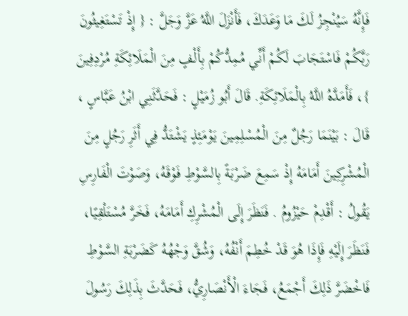فَإِنَّهُ سَيُنْجِزُ لَكَ مَا وَعَدَكَ، فَأَنْزَلَ اللَّهُ عَزَّ وَجَلَّ : { إِذْ تَسْتَغِيثُونَ رَبَّكُمْ فَاسْتَجَابَ لَكُمْ أَنِّي مُمِدُّكُمْ بِأَلْفٍ مِنَ الْمَلَائِكَةِ مُرْدِفِينَ }، فَأَمَدَّهُ اللَّهُ بِالْمَلَائِكَةِ. قَالَ أَبُو زُمَيْلٍ : فَحَدَّثَنِي ابْنُ عَبَّاسٍ ، قَالَ : بَيْنَمَا رَجُلٌ مِنَ الْمُسْلِمِينَ يَوْمَئِذٍ يَشْتَدُّ فِي أَثَرِ رَجُلٍ مِنَ الْمُشْرِكِينَ أَمَامَهُ إِذْ سَمِعَ ضَرْبَةً بِالسَّوْطِ فَوْقَهُ، وَصَوْتَ الْفَارِسِ يَقُولُ : أَقْدِمْ حَيْزُومُ . فَنَظَرَ إِلَى الْمُشْرِكِ أَمَامَهُ، فَخَرَّ مُسْتَلْقِيًا، فَنَظَرَ إِلَيْهِ فَإِذَا هُوَ قَدْ خُطِمَ أَنْفُهُ، وَشُقَّ وَجْهُهُ كَضَرْبَةِ السَّوْطِ فَاخْضَرَّ ذَلِكَ أَجْمَعُ، فَجَاءَ الْأَنْصَارِيُّ، فَحَدَّثَ بِذَلِكَ رَسُولَ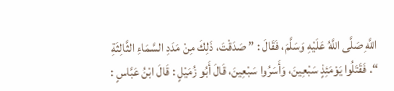اللَّهِ صَلَّى اللَّهُ عَلَيْهِ وَسَلَّمَ، فَقَالَ : ” صَدَقْتَ، ذَلِكَ مِنْ مَدَدِ السَّمَاءِ الثَّالِثَةِ “. فَقَتَلُوا يَوْمَئِذٍ سَبْعِينَ، وَأَسَرُوا سَبْعِينَ، قَالَ أَبُو زُمَيْلٍ : قَالَ ابْنُ عَبَّاسٍ :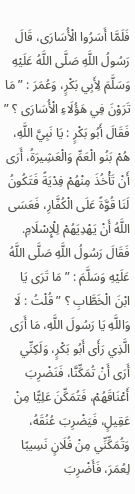فَلَمَّا أَسَرُوا الْأُسَارَى، قَالَ رَسُولُ اللَّهِ صَلَّى اللَّهُ عَلَيْهِ وَسَلَّمَ لِأَبِي بَكْرٍ، وَعُمَرَ : ” مَا تَرَوْنَ فِي هَؤُلَاءِ الْأُسَارَى ؟ ” فَقَالَ أَبُو بَكْرٍ : يَا نَبِيَّ اللَّهِ، هُمْ بَنُو الْعَمِّ وَالْعَشِيرَةُ، أَرَى أَنْ تَأْخُذَ مِنْهُمْ فِدْيَةً فَتَكُونُ لَنَا قُوَّةً عَلَى الْكُفَّارِ، فَعَسَى اللَّهُ أَنْ يَهْدِيَهُمْ لِلْإِسْلَامِ. فَقَالَ رَسُولُ اللَّهِ صَلَّى اللَّهُ عَلَيْهِ وَسَلَّمَ : ” مَا تَرَى يَا ابْنَ الْخَطَّابِ ؟ ” قُلْتُ : لَا وَاللَّهِ يَا رَسُولَ اللَّهِ، مَا أَرَى الَّذِي رَأَى أَبُو بَكْرٍ، وَلَكِنِّي أَرَى أَنْ تُمَكِّنَّا، فَنَضْرِبَ أَعْنَاقَهُمْ، فَتُمَكِّنَ عَلِيًّا مِنْ عَقِيلٍ، فَيَضْرِبَ عُنُقَهُ، وَتُمَكِّنِّي مِنْ فُلَانٍ نَسِيبًا لِعُمَرَ، فَأَضْرِبَ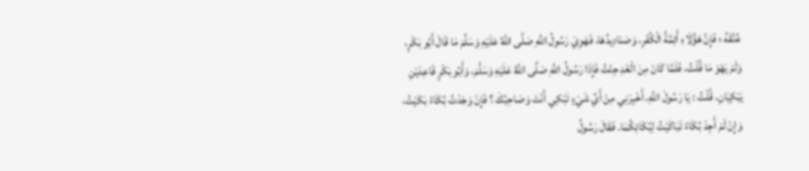عُنُقَهُ ؛ فَإِنَّ هَؤُلَاءِ أَئِمَّةُ الْكُفْرِ، وَصَنَادِيدُهَا، فَهَوِيَ رَسُولُ اللَّهِ صَلَّى اللَّهُ عَلَيْهِ وَسَلَّمَ مَا قَالَ أَبُو بَكْرٍ، وَلَمْ يَهْوَ مَا قُلْتُ، فَلَمَّا كَانَ مِنَ الْغَدِ جِئْتُ فَإِذَا رَسُولُ اللَّهِ صَلَّى اللَّهُ عَلَيْهِ وَسَلَّمَ، وَأَبُو بَكْرٍ قَاعِدَيْنِ يَبْكِيَانِ، قُلْتُ : يَا رَسُولَ اللَّهِ، أَخْبِرْنِي مِنْ أَيِّ شَيْءٍ تَبْكِي أَنْتَ وَصَاحِبُكَ ؟ فَإِنْ وَجَدْتُ بُكَاءً بَكَيْتُ، وَإِنْ لَمْ أَجِدْ بُكَاءً تَبَاكَيْتُ لِبُكَائِكُمَا. فَقَالَ رَسُولُ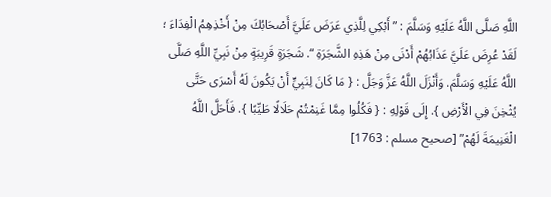اللَّهِ صَلَّى اللَّهُ عَلَيْهِ وَسَلَّمَ : ” أَبْكِي لِلَّذِي عَرَضَ عَلَيَّ أَصْحَابُكَ مِنْ أَخْذِهِمُ الْفِدَاءَ ؛ لَقَدْ عُرِضَ عَلَيَّ عَذَابُهُمْ أَدْنَى مِنْ هَذِهِ الشَّجَرَةِ “. شَجَرَةٍ قَرِيبَةٍ مِنْ نَبِيِّ اللَّهِ صَلَّى اللَّهُ عَلَيْهِ وَسَلَّمَ. وَأَنْزَلَ اللَّهُ عَزَّ وَجَلَّ : { مَا كَانَ لِنَبِيٍّ أَنْ يَكُونَ لَهُ أَسْرَى حَتَّى يُثْخِنَ فِي الْأَرْضِ }. إِلَى قَوْلِهِ : { فَكُلُوا مِمَّا غَنِمْتُمْ حَلَالًا طَيِّبًا }. فَأَحَلَّ اللَّهُ الْغَنِيمَةَ لَهُمْ” [صحیح مسلم : 1763]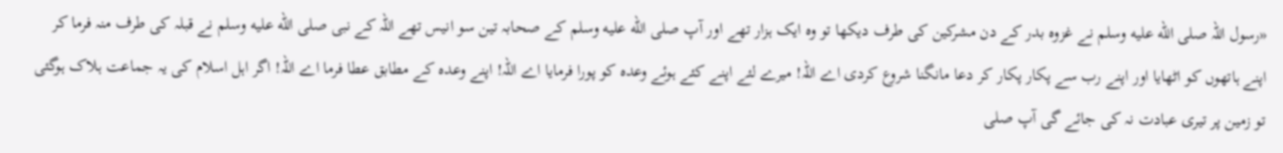«رسول اللہ صلى الله عليه وسلم نے غزوہ بدر کے دن مشرکین کی طرف دیکھا تو وہ ایک ہزار تھے اور آپ صلى الله عليه وسلم کے صحابہ تین سو انیس تھے اللہ کے نبی صلى الله عليه وسلم نے قبلہ کی طرف منہ فرما کر اپنے ہاتھوں کو اٹھایا اور اپنے رب سے پکار پکار کر دعا مانگنا شروع کردی اے اللہ! میرے لئے اپنے کئے ہوئے وعدہ کو پورا فرمایا اے اللہ! اپنے وعدہ کے مطابق عطا فرما اے اللہ! اگر اہل اسلام کی یہ جماعت ہلاک ہوگئی تو زمین پر تیری عبادت نہ کی جائے گی آپ صلى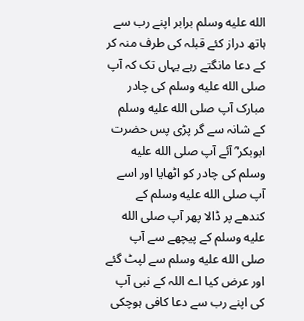الله عليه وسلم برابر اپنے رب سے ہاتھ دراز کئے قبلہ کی طرف منہ کر کے دعا مانگتے رہے یہاں تک کہ آپ صلى الله عليه وسلم کی چادر مبارک آپ صلى الله عليه وسلم کے شانہ سے گر پڑی پس حضرت ابوبکر ؓ آئے آپ صلى الله عليه وسلم کی چادر کو اٹھایا اور اسے آپ صلى الله عليه وسلم کے کندھے پر ڈالا پھر آپ صلى الله عليه وسلم کے پیچھے سے آپ صلى الله عليه وسلم سے لپٹ گئے اور عرض کیا اے اللہ کے نبی آپ کی اپنے رب سے دعا کافی ہوچکی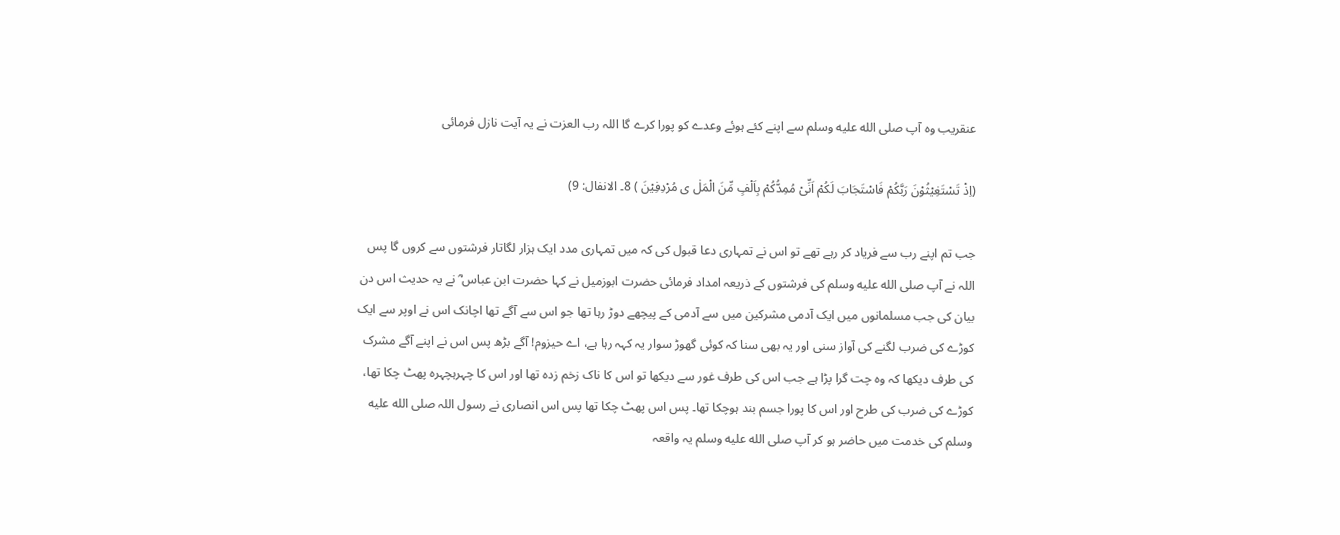عنقریب وہ آپ صلى الله عليه وسلم سے اپنے کئے ہوئے وعدے کو پورا کرے گا اللہ رب العزت نے یہ آیت نازل فرمائی

(اِذْ تَسْتَغِيْثُوْنَ رَبَّكُمْ فَاسْتَجَابَ لَكُمْ اَنِّىْ مُمِدُّكُمْ بِاَلْفٍ مِّنَ الْمَلٰ ى مُرْدِفِيْنَ ) 8۔ الانفال: 9)

جب تم اپنے رب سے فریاد کر رہے تھے تو اس نے تمہاری دعا قبول کی کہ میں تمہاری مدد ایک ہزار لگاتار فرشتوں سے کروں گا پس اللہ نے آپ صلى الله عليه وسلم کی فرشتوں کے ذریعہ امداد فرمائی حضرت ابوزمیل نے کہا حضرت ابن عباس ؓ نے یہ حدیث اس دن بیان کی جب مسلمانوں میں ایک آدمی مشرکین میں سے آدمی کے پیچھے دوڑ رہا تھا جو اس سے آگے تھا اچانک اس نے اوپر سے ایک کوڑے کی ضرب لگنے کی آواز سنی اور یہ بھی سنا کہ کوئی گھوڑ سوار یہ کہہ رہا ہے، اے حیزوم! آگے بڑھ پس اس نے اپنے آگے مشرک کی طرف دیکھا کہ وہ چت گرا پڑا ہے جب اس کی طرف غور سے دیکھا تو اس کا ناک زخم زدہ تھا اور اس کا چہرہچہرہ پھٹ چکا تھا، کوڑے کی ضرب کی طرح اور اس کا پورا جسم بند ہوچکا تھا۔ پس اس پھٹ چکا تھا پس اس انصاری نے رسول اللہ صلى الله عليه وسلم کی خدمت میں حاضر ہو کر آپ صلى الله عليه وسلم یہ واقعہ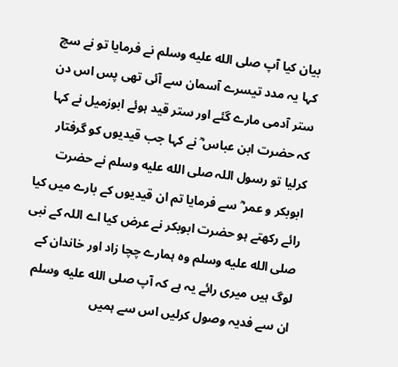بیان کیا آپ صلى الله عليه وسلم نے فرمایا تو نے سچ کہا یہ مدد تیسرے آسمان سے آئی تھی پس اس دن ستر آدمی مارے گئے اور ستر قید ہوئے ابوزمیل نے کہا کہ حضرت ابن عباس ؓ نے کہا جب قیدیوں کو گرفتار کرلیا تو رسول اللہ صلى الله عليه وسلم نے حضرت ابوبکر و عمر ؓ سے فرمایا تم ان قیدیوں کے بارے میں کیا رائے رکھتے ہو حضرت ابوبکر نے عرض کیا اے اللہ کے نبی صلى الله عليه وسلم وہ ہمارے چچا زاد اور خاندان کے لوگ ہیں میری رائے یہ ہے کہ آپ صلى الله عليه وسلم ان سے فدیہ وصول کرلیں اس سے ہمیں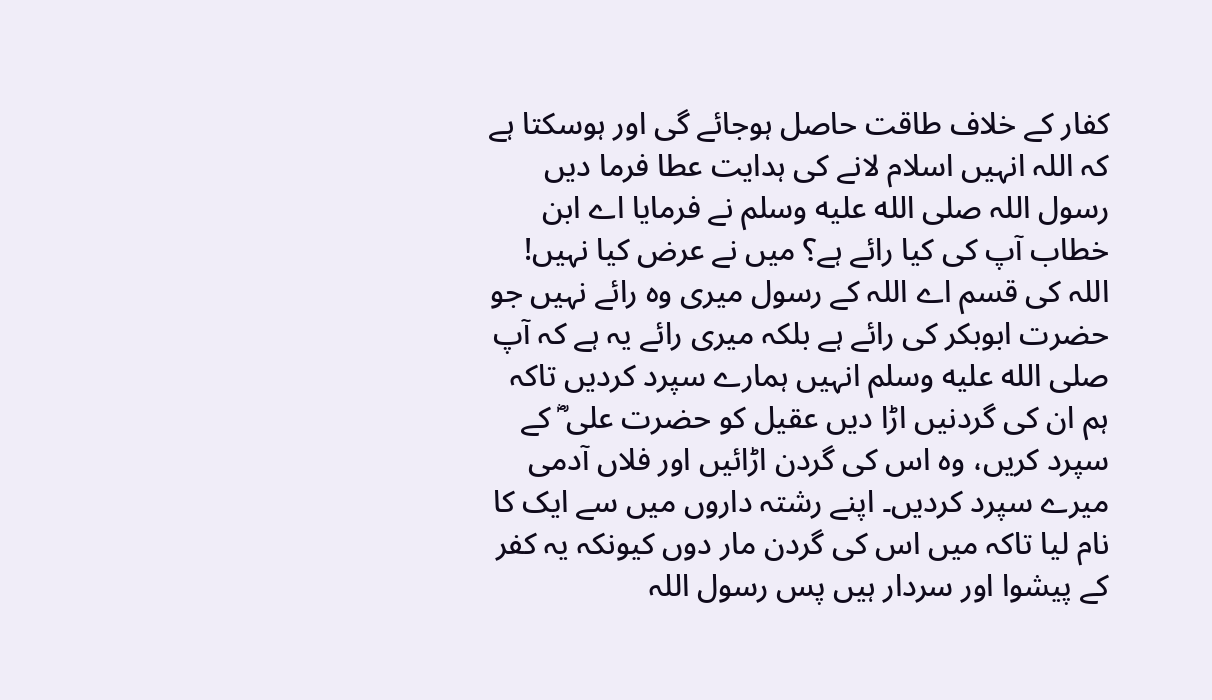کفار کے خلاف طاقت حاصل ہوجائے گی اور ہوسکتا ہے کہ اللہ انہیں اسلام لانے کی ہدایت عطا فرما دیں رسول اللہ صلى الله عليه وسلم نے فرمایا اے ابن خطاب آپ کی کیا رائے ہے؟ میں نے عرض کیا نہیں! اللہ کی قسم اے اللہ کے رسول میری وہ رائے نہیں جو حضرت ابوبکر کی رائے ہے بلکہ میری رائے یہ ہے کہ آپ صلى الله عليه وسلم انہیں ہمارے سپرد کردیں تاکہ ہم ان کی گردنیں اڑا دیں عقیل کو حضرت علی ؓ کے سپرد کریں، وہ اس کی گردن اڑائیں اور فلاں آدمی میرے سپرد کردیں۔ اپنے رشتہ داروں میں سے ایک کا نام لیا تاکہ میں اس کی گردن مار دوں کیونکہ یہ کفر کے پیشوا اور سردار ہیں پس رسول اللہ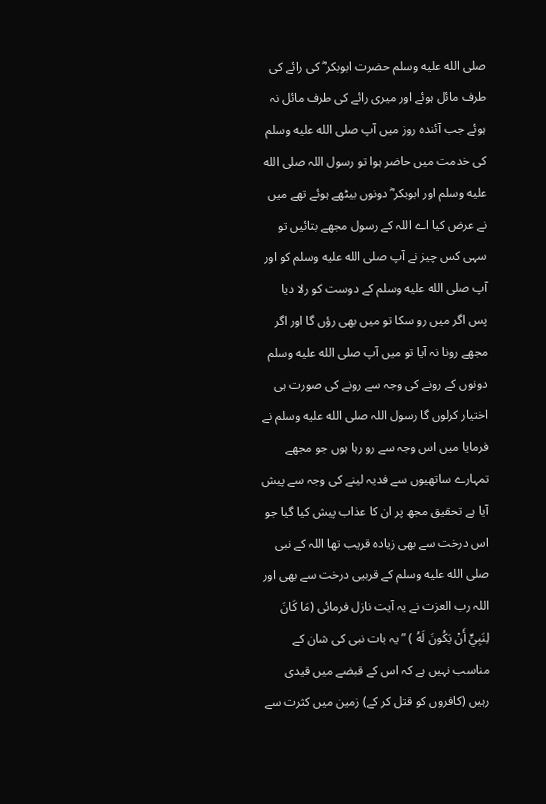صلى الله عليه وسلم حضرت ابوبکر ؓ کی رائے کی طرف مائل ہوئے اور میری رائے کی طرف مائل نہ ہوئے جب آئندہ روز میں آپ صلى الله عليه وسلم کی خدمت میں حاضر ہوا تو رسول اللہ صلى الله عليه وسلم اور ابوبکر ؓ دونوں بیٹھے ہوئے تھے میں نے عرض کیا اے اللہ کے رسول مجھے بتائیں تو سہی کس چیز نے آپ صلى الله عليه وسلم کو اور آپ صلى الله عليه وسلم کے دوست کو رلا دیا پس اگر میں رو سکا تو میں بھی رؤں گا اور اگر مجھے رونا نہ آیا تو میں آپ صلى الله عليه وسلم دونوں کے رونے کی وجہ سے رونے کی صورت ہی اختیار کرلوں گا رسول اللہ صلى الله عليه وسلم نے فرمایا میں اس وجہ سے رو رہا ہوں جو مجھے تمہارے ساتھیوں سے فدیہ لینے کی وجہ سے پیش آیا ہے تحقیق مجھ پر ان کا عذاب پیش کیا گیا جو اس درخت سے بھی زیادہ قریب تھا اللہ کے نبی صلى الله عليه وسلم کے قربیی درخت سے بھی اور اللہ رب العزت نے یہ آیت نازل فرمائی (مَا کَانَ لِنَبِيٍّ أَنْ يَکُونَ لَهُ ) ” یہ بات نبی کی شان کے مناسب نہیں ہے کہ اس کے قبضے میں قیدی رہیں (کافروں کو قتل کر کے) زمین میں کثرت سے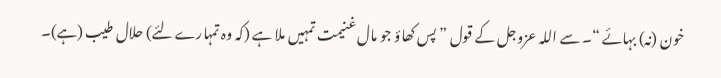خون (نہ) بہائے “۔ سے اللہ عزوجل کے قول ” پس کھاؤ جو مال غنیمت تمہیں ملا ہے (کہ وہ تمہارے لئے) حلال طیب (ہے)۔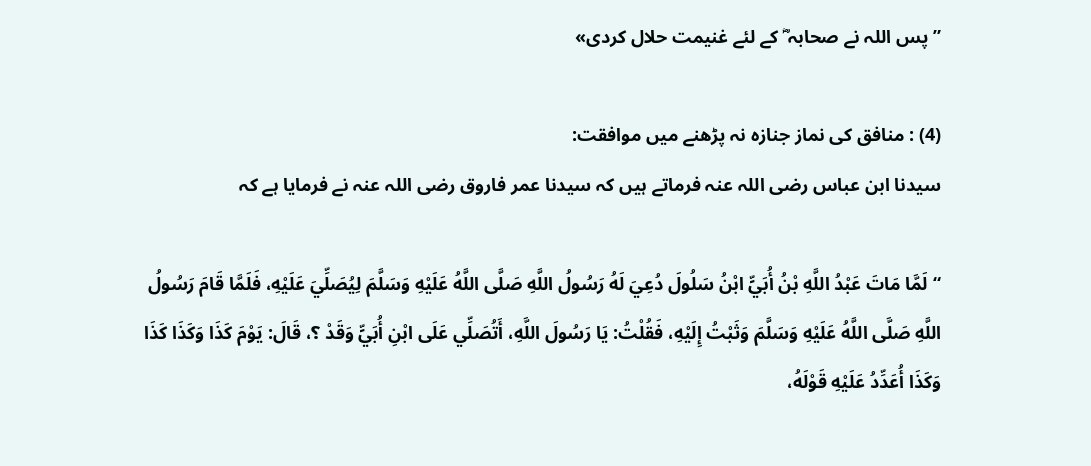” پس اللہ نے صحابہ ؓ کے لئے غنیمت حلال کردی»

(4) : منافق کی نماز جنازہ نہ پڑھنے میں موافقت:
سیدنا ابن عباس رضی اللہ عنہ فرماتے ہیں کہ سیدنا عمر فاروق رضی اللہ عنہ نے فرمایا ہے کہ

“لَمَّا مَاتَ عَبْدُ اللَّهِ بْنُ أُبَيٍّ ابْنُ سَلُولَ دُعِيَ لَهُ رَسُولُ اللَّهِ صَلَّى اللَّهُ عَلَيْهِ وَسَلَّمَ لِيُصَلِّيَ عَلَيْهِ، فَلَمَّا قَامَ رَسُولُ اللَّهِ صَلَّى اللَّهُ عَلَيْهِ وَسَلَّمَ وَثَبْتُ إِلَيْهِ، فَقُلْتُ: يَا رَسُولَ اللَّهِ، أَتُصَلِّي عَلَى ابْنِ أُبَيٍّ وَقَدْ ؟، قَالَ: يَوْمَ كَذَا وَكَذَا كَذَا وَكَذَا أُعَدِّدُ عَلَيْهِ قَوْلَهُ،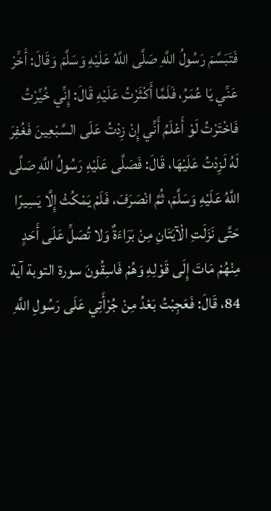فَتَبَسَّمَ رَسُولُ اللَّهِ صَلَّى اللَّهُ عَلَيْهِ وَسَلَّمَ وَقَالَ: أَخِّرْ عَنِّي يَا عُمَرُ، فَلَمَّا أَكْثَرْتُ عَلَيْهِ قَالَ: إِنِّي خُيِّرْتُ فَاخْتَرْتُ لَوْ أَعْلَمُ أَنِّي إِنْ زِدْتُ عَلَى السَّبْعِينَ فَغُفِرَ لَهُ لَزِدْتُ عَلَيْهَا، قَالَ: فَصَلَّى عَلَيْهِ رَسُولُ اللَّهِ صَلَّى اللَّهُ عَلَيْهِ وَسَلَّمَ، ثُمَّ انْصَرَفَ، فَلَمْ يَمْكُثْ إِلَّا يَسِيرًا حَتَّى نَزَلَتِ الْآيَتَانِ مِنْ بَرَاءَةٌ وَلا تُصَلِّ عَلَى أَحَدٍ مِنْهُمْ مَاتَ إِلَى قَوْلِهِ وَهُمْ فَاسِقُونَ سورة التوبة آية 84، قَالَ: فَعَجِبْتُ بَعْدُ مِنْ جُرْأَتِي عَلَى رَسُولِ اللَّهِ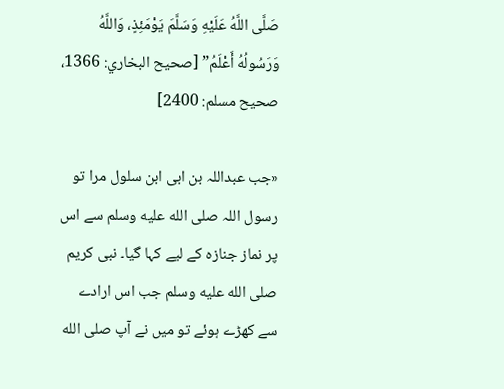صَلَّى اللَّهُ عَلَيْهِ وَسَلَّمَ يَوْمَئِذٍ، وَاللَّهُ وَرَسُولُهُ أَعْلَمُ” [صحيح البخاري: 1366، صحيح مسلم: 2400]

«جب عبداللہ بن ابی ابن سلول مرا تو رسول اللہ صلى الله عليه وسلم سے اس پر نماز جنازہ کے لیے کہا گیا۔ نبی کریم صلى الله عليه وسلم جب اس ارادے سے کھڑے ہوئے تو میں نے آپ صلى الله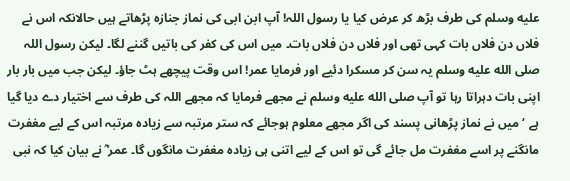عليه وسلم کی طرف بڑھ کر عرض کیا یا رسول اللہ! آپ ابن ابی کی نماز جنازہ پڑھاتے ہیں حالانکہ اس نے فلاں دن فلاں بات کہی تھی اور فلاں دن فلاں بات۔ میں اس کی کفر کی باتیں گننے لگا۔ لیکن رسول اللہ صلى الله عليه وسلم یہ سن کر مسکرا دئیے اور فرمایا عمر! اس وقت پیچھے ہٹ جاؤ۔ لیکن جب میں بار بار اپنی بات دہراتا رہا تو آپ صلى الله عليه وسلم نے مجھے فرمایا کہ مجھے اللہ کی طرف سے اختیار دے دیا گیا ہے ‘ میں نے نماز پڑھانی پسند کی اگر مجھے معلوم ہوجائے کہ ستر مرتبہ سے زیادہ مرتبہ اس کے لیے مغفرت مانگنے پر اسے مغفرت مل جائے گی تو اس کے لیے اتنی ہی زیادہ مغفرت مانگوں گا۔ عمر ؓ نے بیان کیا کہ نبی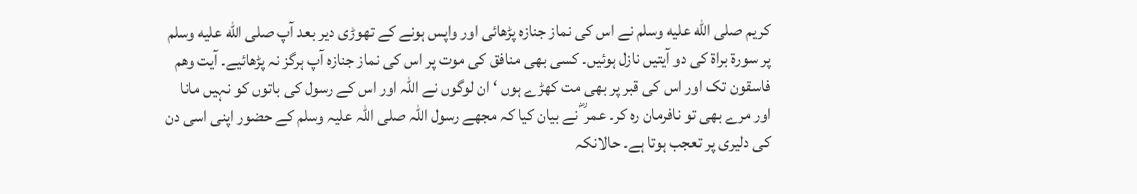کریم صلى الله عليه وسلم نے اس کی نماز جنازہ پڑھائی اور واپس ہونے کے تھوڑی دیر بعد آپ صلى الله عليه وسلم پر سورة براۃ کی دو آیتیں نازل ہوئیں۔ کسی بھی منافق کی موت پر اس کی نماز جنازہ آپ ہرگز نہ پڑھائیے۔ آیت وهم فاسقون تک اور اس کی قبر پر بھی مت کھڑے ہوں ‘ ان لوگوں نے اللہ اور اس کے رسول کی باتوں کو نہیں مانا اور مرے بھی تو نافرمان رہ کر۔ عمر ؓ نے بیان کیا کہ مجھے رسول اللہ صلی اللہ علیہ وسلم کے حضور اپنی اسی دن کی دلیری پر تعجب ہوتا ہے۔ حالانکہ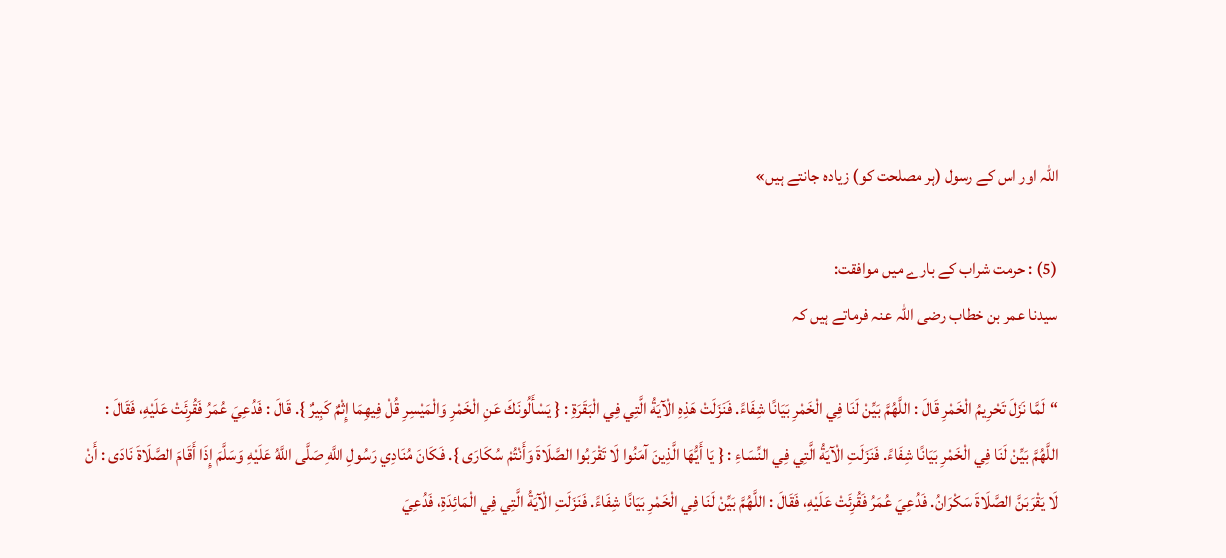اللہ اور اس کے رسول (ہر مصلحت کو) زیادہ جانتے ہیں»

(5) : حرمت شراب کے بارے میں موافقت:
سیدنا عمر بن خطاب رضی اللہ عنہ فرماتے ہیں کہ

“لَمَّا نَزَلَ تَحْرِيمُ الْخَمْرِ قَالَ : اللَّهُمَّ بَيِّنْ لَنَا فِي الْخَمْرِ بَيَانًا شِفَاءً. فَنَزَلَتْ هَذِهِ الْآيَةُ الَّتِي فِي الْبَقَرَةِ : { يَسْأَلُونَكَ عَنِ الْخَمْرِ وَالْمَيْسِرِ قُلْ فِيهِمَا إِثْمٌ كَبِيرٌ }. قَالَ : فَدُعِيَ عُمَرُ فَقُرِئَتْ عَلَيْهِ، فَقَالَ : اللَّهُمَّ بَيِّنْ لَنَا فِي الْخَمْرِ بَيَانًا شِفَاءً. فَنَزَلَتِ الْآيَةُ الَّتِي فِي النِّسَاءِ : { يَا أَيُّهَا الَّذِينَ آمَنُوا لَا تَقْرَبُوا الصَّلَاةَ وَأَنْتُمْ سُكَارَى }. فَكَانَ مُنَادِي رَسُولِ اللَّهِ صَلَّى اللَّهُ عَلَيْهِ وَسَلَّمَ إِذَا أَقَامَ الصَّلَاةَ نَادَى : أَنْ لَا يَقْرَبَنَّ الصَّلَاةَ سَكْرَانُ. فَدُعِيَ عُمَرُ فَقُرِئَتْ عَلَيْهِ، فَقَالَ : اللَّهُمَّ بَيِّنْ لَنَا فِي الْخَمْرِ بَيَانًا شِفَاءً. فَنَزَلَتِ الْآيَةُ الَّتِي فِي الْمَائِدَةِ، فَدُعِيَ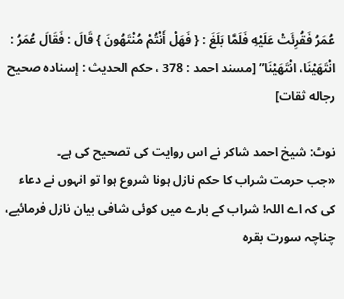عُمَرُ فَقُرِئَتْ عَلَيْهِ فَلَمَّا بَلَغَ : { فَهَلْ أَنْتُمْ مُنْتَهُونَ } قَالَ : فَقَالَ عُمَرُ : انْتَهَيْنَا، انْتَهَيْنَا” [مسند احمد : 378 ، حكم الحديث : إسناده صحيح رجاله ثقات]

نوٹ: شیخ احمد شاکر نے اس روایت کی تصحیح کی ہے۔
«جب حرمت شراب کا حکم نازل ہونا شروع ہوا تو انہوں نے دعاء کی کہ اے اللہ! شراب کے بارے میں کوئی شافی بیان نازل فرمائیے، چناچہ سورت بقرہ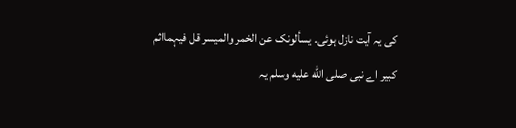کی یہ آیت نازل ہوئی۔ یسألونک عن الخمر والمیسر قل فیہمااثم کبیر اے نبی صلى الله عليه وسلم یہ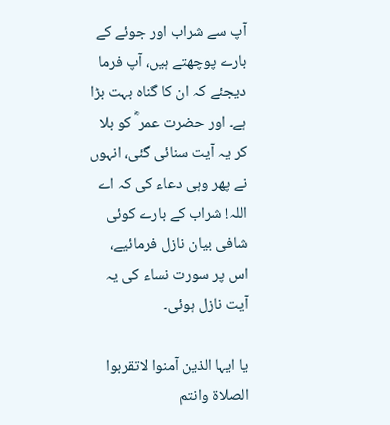آپ سے شراب اور جوئے کے بارے پوچھتے ہیں، آپ فرما دیجئے کہ ان کا گناہ بہت بڑا ہے۔ اور حضرت عمر ؓ کو بلا کر یہ آیت سنائی گئی، انہوں نے پھر وہی دعاء کی کہ اے اللہ! شراب کے بارے کوئی شافی بیان نازل فرمائیے، اس پر سورت نساء کی یہ آیت نازل ہوئی۔

یا ایہا الذین آمنوا لاتقربوا الصلاۃ وانتم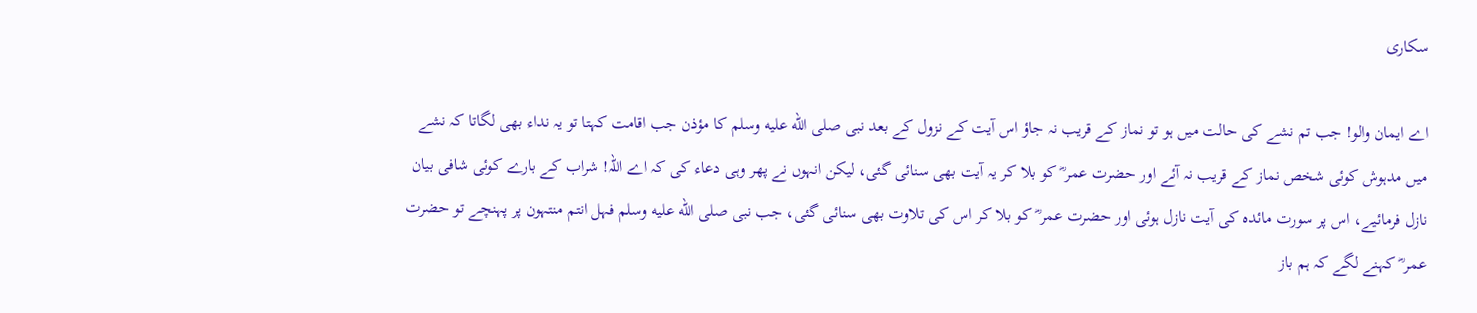سکاری

اے ایمان والو! جب تم نشے کی حالت میں ہو تو نماز کے قریب نہ جاؤ اس آیت کے نزول کے بعد نبی صلى الله عليه وسلم کا مؤذن جب اقامت کہتا تو یہ نداء بھی لگاتا کہ نشے میں مدہوش کوئی شخص نماز کے قریب نہ آئے اور حضرت عمر ؓ کو بلا کر یہ آیت بھی سنائی گئی، لیکن انہوں نے پھر وہی دعاء کی کہ اے اللہ! شراب کے بارے کوئی شافی بیان نازل فرمائیے، اس پر سورت مائدہ کی آیت نازل ہوئی اور حضرت عمر ؓ کو بلا کر اس کی تلاوت بھی سنائی گئی، جب نبی صلى الله عليه وسلم فہل انتم منتہون پر پہنچے تو حضرت عمر ؓ کہنے لگے کہ ہم باز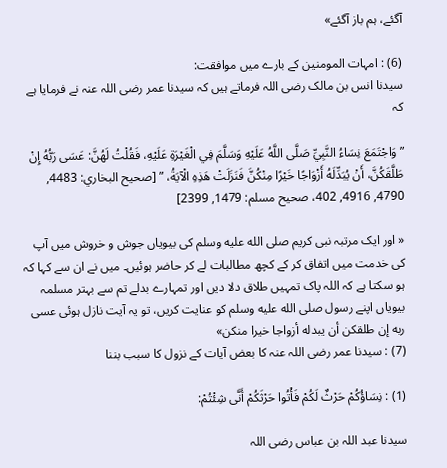آگئے، ہم باز آگئے»

(6) : امہات المومنین کے بارے میں موافقت:
سیدنا انس بن مالک رضی اللہ فرماتے ہیں کہ سیدنا عمر رضی اللہ عنہ نے فرمایا ہے کہ

” وَاجْتَمَعَ نِسَاءُ النَّبِيِّ صَلَّى اللَّهُ عَلَيْهِ وَسَلَّمَ فِي الْغَيْرَةِ عَلَيْهِ، فَقُلْتُ لَهُنَّ: عَسَى رَبُّهُ إِنْ طَلَّقَكُنَّ، أَنْ يُبَدِّلَهُ أَزْوَاجًا خَيْرًا مِنْكُنَّ فَنَزَلَتْ هَذِهِ الْآيَةُ، ” [صحيح البخاري: 4483, 4790, 4916, 402، صحيح مسلم: 1479, 2399]

« اور ایک مرتبہ نبی کریم صلى الله عليه وسلم کی بیویاں جوش و خروش میں آپ کی خدمت میں اتفاق کر کے کچھ مطالبات لے کر حاضر ہوئیں۔ میں نے ان سے کہا کہ ہو سکتا ہے کہ اللہ پاک تمہیں طلاق دلا دیں اور تمہارے بدلے تم سے بہتر مسلمہ بیویاں اپنے رسول صلى الله عليه وسلم کو عنایت کریں، تو یہ آیت نازل ہوئی عسى ربه إن طلقکن أن يبدله أزواجا خيرا منکن»
(7) : سیدنا عمر رضی اللہ عنہ کا بعض آیات کے نزول کا سبب بننا

(1) : نِسَاؤُكُمْ حَرْثٌ لَكُمْ فَأْتُوا حَرْثَكُمْ أَنَّى شِئْتُمْ:

سیدنا عبد اللہ بن عباس رضی اللہ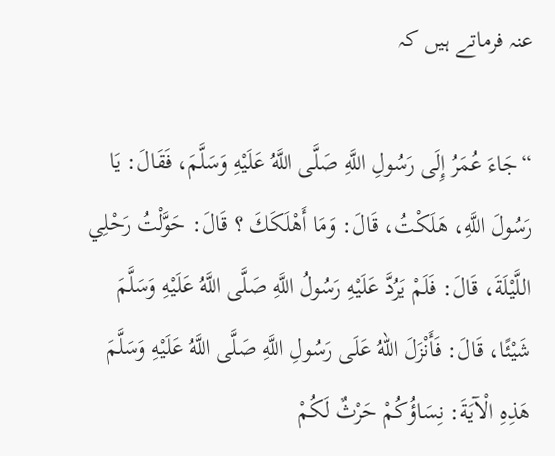عنہ فرماتے ہیں کہ

“جَاءَ عُمَرُ إِلَى رَسُولِ اللَّهِ صَلَّى اللَّهُ عَلَيْهِ وَسَلَّمَ، فَقَالَ: يَا رَسُولَ اللَّهِ، هَلَكْتُ، قَالَ: وَمَا أَهْلَكَكَ ؟ قَالَ: حَوَّلْتُ رَحْلِي اللَّيْلَةَ، قَالَ: فَلَمْ يَرُدَّ عَلَيْهِ رَسُولُ اللَّهِ صَلَّى اللَّهُ عَلَيْهِ وَسَلَّمَ شَيْئًا، قَالَ: فَأَنْزَلَ اللهُ عَلَى رَسُولِ اللَّهِ صَلَّى اللَّهُ عَلَيْهِ وَسَلَّمَ هَذِهِ الْآيَةَ: نِسَاؤُكُمْ حَرْثٌ لَكُمْ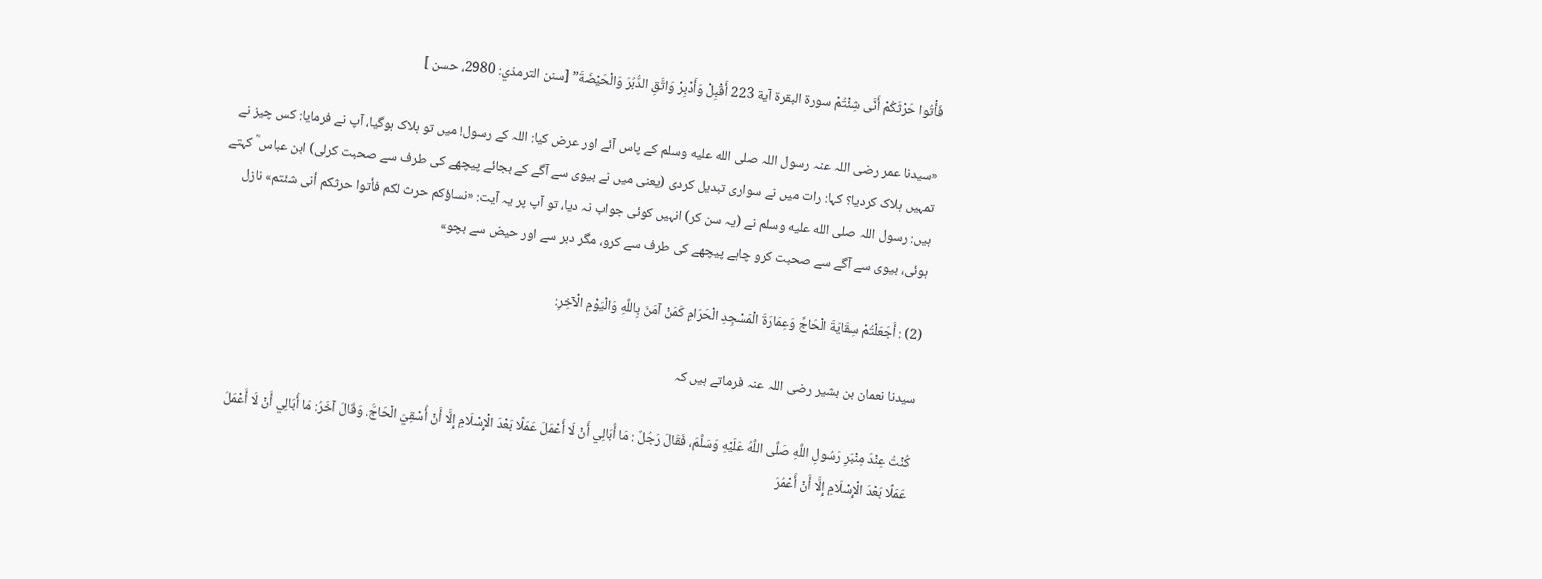فَأْتُوا حَرْثَكُمْ أَنَّى شِئْتُمْ سورة البقرة آية 223 أَقْبِلْ وَأَدْبِرْ وَاتَّقِ الدُّبُرَ وَالْحَيْضَةَ” [سنن الترمذي: 2980، حسن ]

«سیدنا عمر رضی اللہ عنہ رسول اللہ صلى الله عليه وسلم کے پاس آئے اور عرض کیا: اللہ کے رسول! میں تو ہلاک ہوگیا، آپ نے فرمایا: کس چیز نے تمہیں ہلاک کردیا؟ کہا: رات میں نے سواری تبدیل کردی (یعنی میں نے بیوی سے آگے کے بجائے پیچھے کی طرف سے صحبت کرلی) ابن عباس ؓ کہتے ہیں: رسول اللہ صلى الله عليه وسلم نے (یہ سن کر) انہیں کوئی جواب نہ دیا، تو آپ پر یہ آیت: «نساؤكم حرث لکم فأتوا حرثکم أنى شئتم» نازل ہوئی، بیوی سے آگے سے صحبت کرو چاہے پیچھے کی طرف سے کرو، مگر دبر سے اور حیض سے بچو»

(2) : أَجَعَلْتُمْ سِقَايَةَ الْحَاجِّ وَعِمَارَةَ الْمَسْجِدِ الْحَرَامِ كَمَنْ آمَنَ بِاللَّهِ وَالْيَوْمِ الْآخِرِ:

سیدنا نعمان بن بشیر رضی اللہ عنہ فرماتے ہیں کہ

كُنْتُ عِنْدَ مِنْبَرِ رَسُولِ اللَّهِ صَلَّى اللَّهُ عَلَيْهِ وَسَلَّمَ، فَقَالَ رَجُلٌ : مَا أُبَالِي أَنْ لَا أَعْمَلَ عَمَلًا بَعْدَ الْإِسْلَامِ إِلَّا أَنْ أُسْقِيَ الْحَاجَّ. وَقَالَ آخَرُ: مَا أُبَالِي أَنْ لَا أَعْمَلَ عَمَلًا بَعْدَ الْإِسْلَامِ إِلَّا أَنْ أَعْمُرَ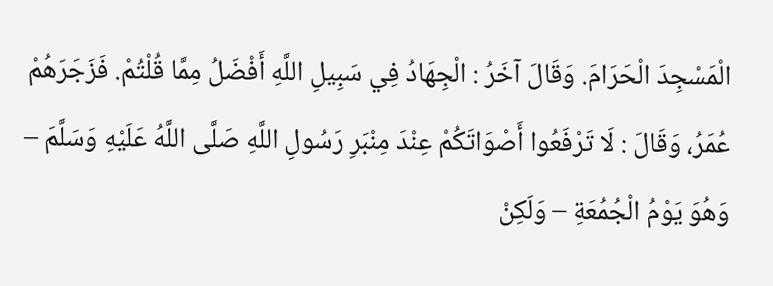الْمَسْجِدَ الْحَرَامَ. وَقَالَ آخَرُ : الْجِهَادُ فِي سَبِيلِ اللَّهِ أَفْضَلُ مِمَّا قُلْتُمْ. فَزَجَرَهُمْ عُمَرُ، وَقَالَ : لَا تَرْفَعُوا أَصْوَاتَكُمْ عِنْدَ مِنْبَرِ رَسُولِ اللَّهِ صَلَّى اللَّهُ عَلَيْهِ وَسَلَّمَ – وَهُوَ يَوْمُ الْجُمُعَةِ – وَلَكِنْ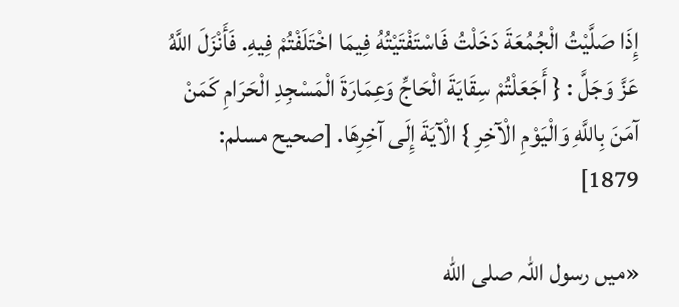إِذَا صَلَّيْتُ الْجُمُعَةَ دَخَلْتُ فَاسْتَفْتَيْتُهُ فِيمَا اخْتَلَفْتُمْ فِيهِ. فَأَنْزَلَ اللَّهُ عَزَّ وَجَلَّ : { أَجَعَلْتُمْ سِقَايَةَ الْحَاجِّ وَعِمَارَةَ الْمَسْجِدِ الْحَرَامِ كَمَنْ آمَنَ بِاللَّهِ وَالْيَوْمِ الْآخِرِ } الْآيَةَ إِلَى آخِرِهَا. [صحيح مسلم: 1879]

«میں رسول اللہ صلى الله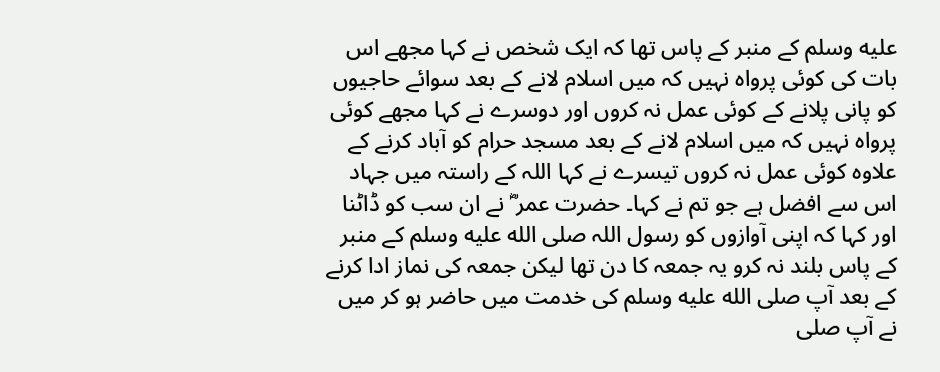عليه وسلم کے منبر کے پاس تھا کہ ایک شخص نے کہا مجھے اس بات کی کوئی پرواہ نہیں کہ میں اسلام لانے کے بعد سوائے حاجیوں کو پانی پلانے کے کوئی عمل نہ کروں اور دوسرے نے کہا مجھے کوئی پرواہ نہیں کہ میں اسلام لانے کے بعد مسجد حرام کو آباد کرنے کے علاوہ کوئی عمل نہ کروں تیسرے نے کہا اللہ کے راستہ میں جہاد اس سے افضل ہے جو تم نے کہا۔ حضرت عمر ؓ نے ان سب کو ڈاٹنا اور کہا کہ اپنی آوازوں کو رسول اللہ صلى الله عليه وسلم کے منبر کے پاس بلند نہ کرو یہ جمعہ کا دن تھا لیکن جمعہ کی نماز ادا کرنے کے بعد آپ صلى الله عليه وسلم کی خدمت میں حاضر ہو کر میں نے آپ صلى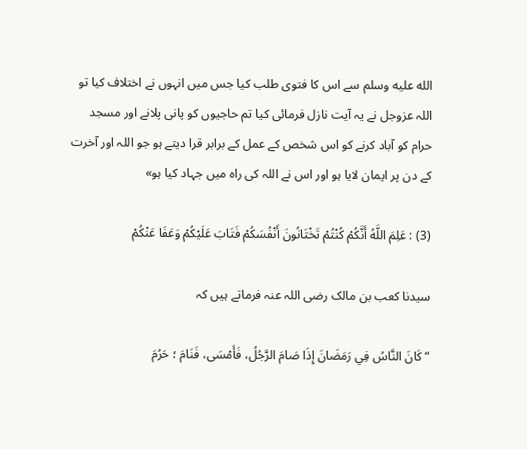الله عليه وسلم سے اس کا فتوی طلب کیا جس میں انہوں نے اختلاف کیا تو اللہ عزوجل نے یہ آیت نازل فرمائی کیا تم حاجیوں کو پانی پلانے اور مسجد حرام کو آباد کرنے کو اس شخص کے عمل کے برابر قرا دیتے ہو جو اللہ اور آخرت کے دن پر ایمان لایا ہو اور اس نے اللہ کی راہ میں جہاد کیا ہو»

(3) : عَلِمَ اللَّهُ أَنَّكُمْ كُنْتُمْ تَخْتَانُونَ أَنْفُسَكُمْ فَتَابَ عَلَيْكُمْ وَعَفَا عَنْكُمْ

سیدنا کعب بن مالک رضی اللہ عنہ فرماتے ہیں کہ

“كَانَ النَّاسُ فِي رَمَضَانَ إِذَا صَامَ الرَّجُلُ، فَأَمْسَى، فَنَامَ ؛ حَرُمَ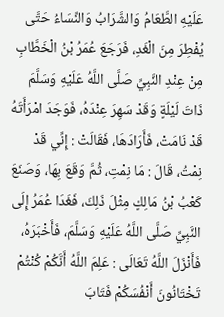عَلَيْهِ الطَّعَامُ وَالشَّرَابُ وَالنِّسَاءُ حَتَّى يُفْطِرَ مِنَ الْغَدِ، فَرَجَعَ عُمَرُ بْنُ الْخَطَّابِ مِنْ عِنْدِ النَّبِيِّ صَلَّى اللَّهُ عَلَيْهِ وَسَلَّمَ ذَاتَ لَيْلَةٍ وَقَدْ سَهِرَ عِنْدَهُ، فَوَجَدَ امْرَأَتَهُ قَدْ نَامَتْ، فَأَرَادَهَا، فَقَالَتْ : إِنِّي قَدْ نِمْتُ، قَالَ : مَا نِمْتِ، ثُمَّ وَقَعَ بِهَا، وَصَنَعَ كَعْبُ بْنُ مَالِكٍ مِثْلَ ذَلِكَ، فَغَدَا عُمَرُ إِلَى النَّبِيِّ صَلَّى اللَّهُ عَلَيْهِ وَسَلَّمَ، فَأَخْبَرَهُ، فَأَنْزَلَ اللَّهُ تَعَالَى : عَلِمَ اللَّهُ أَنَّكُمْ كُنْتُمْ تَخْتَانُونَ أَنْفُسَكُمْ فَتَابَ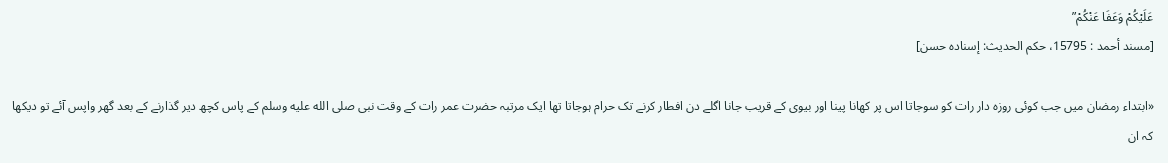عَلَيْكُمْ وَعَفَا عَنْكُمْ”
[مسند أحمد : 15795، حكم الحديث: إسناده حسن]

«ابتداء رمضان میں جب کوئی روزہ دار رات کو سوجاتا اس پر کھانا پینا اور بیوی کے قریب جانا اگلے دن افطار کرنے تک حرام ہوجاتا تھا ایک مرتبہ حضرت عمر رات کے وقت نبی صلى الله عليه وسلم کے پاس کچھ دیر گذارنے کے بعد گھر واپس آئے تو دیکھا کہ ان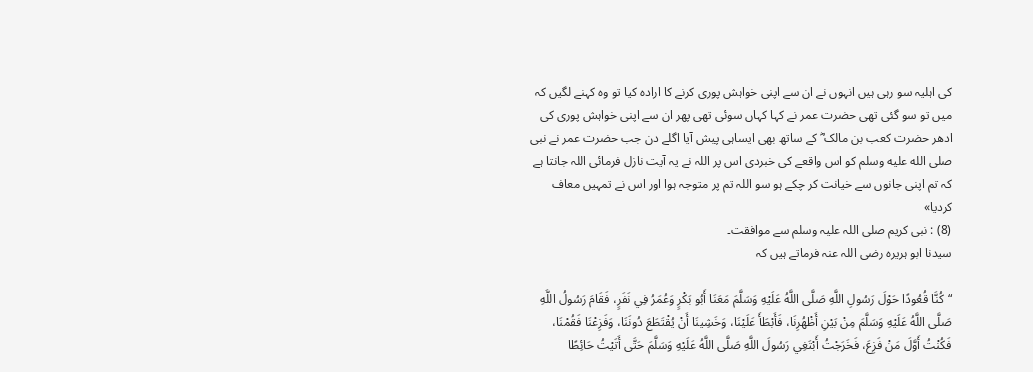کی اہلیہ سو رہی ہیں انہوں نے ان سے اپنی خواہش پوری کرنے کا ارادہ کیا تو وہ کہنے لگیں کہ میں تو سو گئی تھی حضرت عمر نے کہا کہاں سوئی تھی پھر ان سے اپنی خواہش پوری کی ادھر حضرت کعب بن مالک ؓ کے ساتھ بھی ایساہی پیش آیا اگلے دن جب حضرت عمر نے نبی صلى الله عليه وسلم کو اس واقعے کی خبردی اس پر اللہ نے یہ آیت نازل فرمائی اللہ جانتا ہے کہ تم اپنی جانوں سے خیانت کر چکے ہو سو اللہ تم پر متوجہ ہوا اور اس نے تمہیں معاف کردیا»
(8) : نبی کریم صلی اللہ علیہ وسلم سے موافقت۔
سیدنا ابو ہریرہ رضی اللہ عنہ فرماتے ہیں کہ

“كُنَّا قُعُودًا حَوْلَ رَسُولِ اللَّهِ صَلَّى اللَّهُ عَلَيْهِ وَسَلَّمَ مَعَنَا أَبُو بَكْرٍ وَعُمَرُ فِي نَفَرٍ، فَقَامَ رَسُولُ اللَّهِ صَلَّى اللَّهُ عَلَيْهِ وَسَلَّمَ مِنْ بَيْنِ أَظْهُرِنَا، فَأَبْطَأَ عَلَيْنَا، وَخَشِينَا أَنْ يُقْتَطَعَ دُونَنَا، وَفَزِعْنَا فَقُمْنَا، فَكُنْتُ أَوَّلَ مَنْ فَزِعَ، فَخَرَجْتُ أَبْتَغِي رَسُولَ اللَّهِ صَلَّى اللَّهُ عَلَيْهِ وَسَلَّمَ حَتَّى أَتَيْتُ حَائِطًا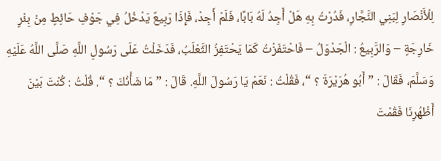لِلْأَنْصَارِ لِبَنِي النَّجَّارِ، فَدُرْتُ بِهِ هَلْ أَجِدُ لَهُ بَابًا، فَلَمْ أَجِدْ، فَإِذَا رَبِيعٌ يَدْخُلُ فِي جَوْفِ حَائِطٍ مِنْ بِئْرٍ خَارِجَةٍ – وَالرَّبِيعُ : الْجَدْوَلُ – فَاحْتَفَزْتُ كَمَا يَحْتَفِزُ الثَّعْلَبُ، فَدَخَلْتُ عَلَى رَسُولِ اللَّهِ صَلَّى اللَّهُ عَلَيْهِ وَسَلَّمَ، فَقَالَ : ” أَبُو هُرَيْرَةَ ؟ “، فَقُلْتُ : نَعَمْ يَا رَسُولَ اللَّهِ. قَالَ : ” مَا شَأْنُكَ ؟ “. قُلْتُ : كُنْتَ بَيْنَ أَظْهُرِنَا فَقُمْتَ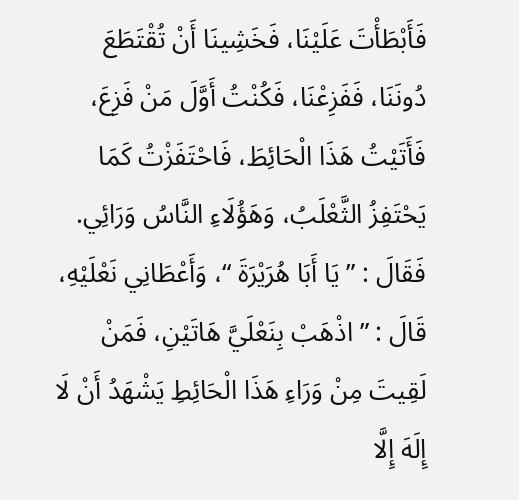فَأَبْطَأْتَ عَلَيْنَا، فَخَشِينَا أَنْ تُقْتَطَعَ دُونَنَا، فَفَزِعْنَا، فَكُنْتُ أَوَّلَ مَنْ فَزِعَ، فَأَتَيْتُ هَذَا الْحَائِطَ، فَاحْتَفَزْتُ كَمَا يَحْتَفِزُ الثَّعْلَبُ، وَهَؤُلَاءِ النَّاسُ وَرَائِي. فَقَالَ : ” يَا أَبَا هُرَيْرَةَ “، وَأَعْطَانِي نَعْلَيْهِ، قَالَ : ” اذْهَبْ بِنَعْلَيَّ هَاتَيْنِ، فَمَنْ لَقِيتَ مِنْ وَرَاءِ هَذَا الْحَائِطِ يَشْهَدُ أَنْ لَا إِلَهَ إِلَّا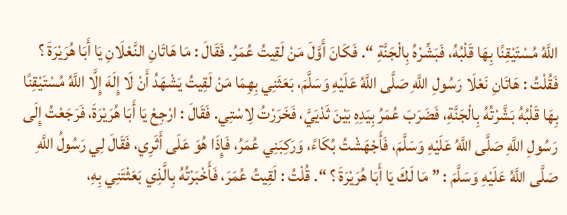اللَّهُ مُسْتَيْقِنًا بِهَا قَلْبُهُ، فَبَشِّرْهُ بِالْجَنَّةِ “. فَكَانَ أَوَّلَ مَنْ لَقِيتُ عُمَرُ. فَقَالَ : مَا هَاتَانِ النَّعْلَانِ يَا أَبَا هُرَيْرَةَ ؟ فَقُلْتُ : هَاتَانِ نَعْلَا رَسُولِ اللَّهِ صَلَّى اللَّهُ عَلَيْهِ وَسَلَّمَ، بَعَثَنِي بِهِمَا مَنْ لَقِيتُ يَشْهَدُ أَنْ لَا إِلَهَ إِلَّا اللَّهُ مُسْتَيْقِنًا بِهَا قَلْبُهُ بَشَّرْتُهُ بِالْجَنَّةِ، فَضَرَبَ عُمَرُ بِيَدِهِ بَيْنَ ثَدْيَيَّ، فَخَرَرْتُ لِاسْتِي. فَقَالَ : ارْجِعْ يَا أَبَا هُرَيْرَةَ، فَرَجَعْتُ إِلَى رَسُولِ اللَّهِ صَلَّى اللَّهُ عَلَيْهِ وَسَلَّمَ، فَأَجْهَشْتُ بُكَاءً، وَرَكِبَنِي عُمَرُ، فَإِذَا هُوَ عَلَى أَثَرِي، فَقَالَ لِي رَسُولُ اللَّهِ صَلَّى اللَّهُ عَلَيْهِ وَسَلَّمَ : ” مَا لَكَ يَا أَبَا هُرَيْرَةَ ؟ “. قُلْتُ : لَقِيتُ عُمَرَ، فَأَخْبَرْتُهُ بِالَّذِي بَعَثْتَنِي بِهِ،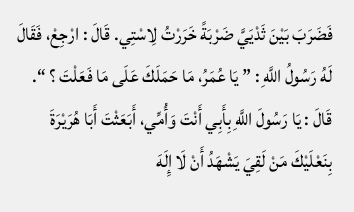فَضَرَبَ بَيْنَ ثَدْيَيَّ ضَرْبَةً خَرَرْتُ لِاسْتِي. قَالَ : ارْجِعْ، فَقَالَ لَهُ رَسُولُ اللَّهِ : ” يَا عُمَرُ، مَا حَمَلَكَ عَلَى مَا فَعَلْتَ ؟ “. قَالَ : يَا رَسُولَ اللَّهِ بِأَبِي أَنْتَ وَأُمِّي، أَبَعَثْتَ أَبَا هُرَيْرَةَ بِنَعْلَيْكَ مَنْ لَقِيَ يَشْهَدُ أَنْ لَا إِلَهَ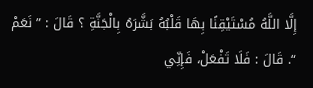إِلَّا اللَّهُ مُسْتَيْقِنًا بِهَا قَلْبُهُ بَشَّرَهُ بِالْجَنَّةِ ؟ قَالَ : ” نَعَمْ “. قَالَ : فَلَا تَفْعَلْ، فَإِنِّي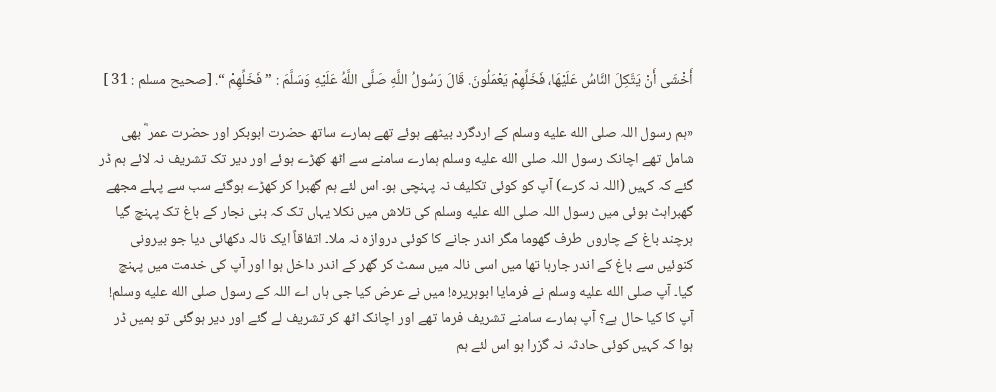أَخْشَى أَنْ يَتَّكِلَ النَّاسُ عَلَيْهَا، فَخَلِّهِمْ يَعْمَلُونَ. قَالَ رَسُولُ اللَّهِ صَلَّى اللَّهُ عَلَيْهِ وَسَلَّمَ : ” فَخَلِّهِمْ “. [صحيح مسلم : 31 ]

«ہم رسول اللہ صلى الله عليه وسلم کے اردگرد بیٹھے ہوئے تھے ہمارے ساتھ حضرت ابوبکر اور حضرت عمر ؓ بھی شامل تھے اچانک رسول اللہ صلى الله عليه وسلم ہمارے سامنے سے اٹھ کھڑے ہوئے اور دیر تک تشریف نہ لائے ہم ڈر گئے کہ کہیں (اللہ نہ کرے) آپ کو کوئی تکلیف نہ پہنچی ہو۔ اس لئے ہم گھبرا کر کھڑے ہوگئے سب سے پہلے مجھے گھبراہٹ ہوئی میں رسول اللہ صلى الله عليه وسلم کی تلاش میں نکلا یہاں تک کہ بنی نجار کے باغ تک پہنچ گیا ہرچند باغ کے چاروں طرف گھوما مگر اندر جانے کا کوئی دروازہ نہ ملا۔ اتفاقاً ایک نالہ دکھائی دیا جو بیرونی کنوئیں سے باغ کے اندر جارہا تھا میں اسی نالہ میں سمٹ کر گھر کے اندر داخل ہوا اور آپ کی خدمت میں پہنچ گیا۔ آپ صلى الله عليه وسلم نے فرمایا ابوہریرہ! میں نے عرض کیا جی ہاں اے اللہ کے رسول صلى الله عليه وسلم! آپ کا کیا حال ہے؟ آپ ہمارے سامنے تشریف فرما تھے اور اچانک اٹھ کر تشریف لے گئے اور دیر ہوگئی تو ہمیں ڈر ہوا کہ کہیں کوئی حادثہ نہ گزرا ہو اس لئے ہم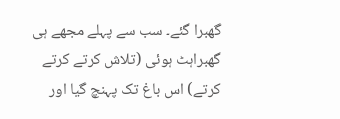گھبرا گئے۔ سب سے پہلے مجھے ہی گھبراہٹ ہوئی (تلاش کرتے کرتے کرتے) اس باغ تک پہنچ گیا اور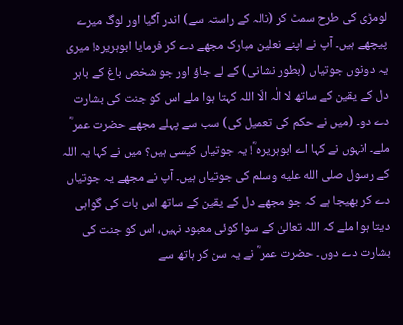لومڑی کی طرح سمٹ کر (نالہ کے راستہ سے) اندر آگیا اور لوگ میرے پیچھے ہیں۔ آپ نے اپنے نعلین مبارک مجھے دے کر فرمایا ابوہریرہ! میری یہ دونوں جوتیاں (بطور نشانی) کے لے جاؤ اور جو شخص باغ کے باہر دل کے یقین کے ساتھ لا الٰہ الّا اللہ کہتا ہوا ملے اس کو جنت کی بشارت دے دو۔ (میں نے حکم کی تعمیل کی) سب سے پہلے مجھے حضرت عمر ؓ ملے۔ انہوں نے کہا اے ابوہریرہ ؓ! یہ جوتیاں کیسی ہیں؟ میں نے کہا یہ اللہ کے رسول صلى الله عليه وسلم کی جوتیاں ہیں۔ آپ نے مجھے یہ جوتیاں دے کر بھیجا ہے کہ جو مجھے دل کے یقین کے ساتھ اس بات کی گواہی دیتا ہوا ملے کہ اللہ تعالیٰ کے سوا کوئی معبود نہیں، اس کو جنت کی بشارت دے دوں۔ حضرت عمر ؓ نے یہ سن کر ہاتھ سے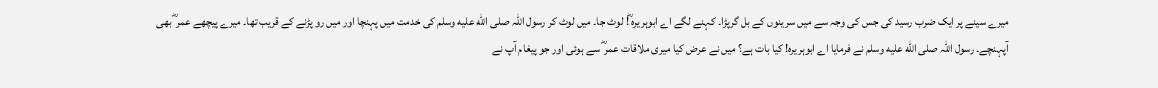میرے سینے پر ایک ضرب رسید کی جس کی وجہ سے میں سرینوں کے بل گرپڑا۔ کہنے لگے اے ابوہریرہ ؓ! لوٹ جا۔ میں لوٹ کر رسول اللہ صلى الله عليه وسلم کی خدمت میں پہنچا اور میں رو پڑنے کے قریب تھا۔ میرے پیچھے عمر ؓ بھی آپہنچے۔ رسول اللہ صلى الله عليه وسلم نے فرمایا اے ابوہریرہ! کیا بات ہے؟ میں نے عرض کیا میری ملاقات عمر ؓ سے ہوئی اور جو پیغام آپ نے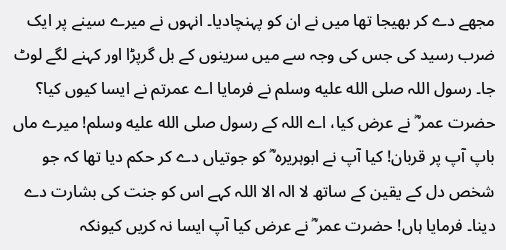مجھے دے کر بھیجا تھا میں نے ان کو پہنچادیا۔ انہوں نے میرے سینے پر ایک ضرب رسید کی جس کی وجہ سے میں سرینوں کے بل گرپڑا اور کہنے لگے لوٹ جا۔ رسول اللہ صلى الله عليه وسلم نے فرمایا اے عمرتم نے ایسا کیوں کیا؟ حضرت عمر ؓ نے عرض کیا، اے اللہ کے رسول صلى الله عليه وسلم! میرے ماں باپ آپ پر قربان! کیا آپ نے ابوہریرہ ؓ کو جوتیاں دے کر حکم دیا تھا کہ جو شخص دل کے یقین کے ساتھ لا الہ الا اللہ کہے اس کو جنت کی بشارت دے دینا۔ فرمایا ہاں! حضرت عمر ؓ نے عرض کیا آپ ایسا نہ کریں کیونکہ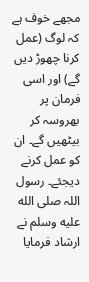مجھے خوف ہے کہ لوگ (عمل کرنا چھوڑ دیں گے) اور اسی فرمان پر بھروسہ کر بیٹھیں گے۔ ان کو عمل کرنے دیجئے۔ رسول اللہ صلى الله عليه وسلم نے ارشاد فرمایا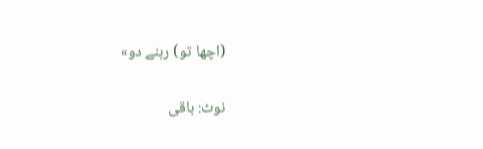(اچھا تو) رہنے دو»

نوٹ: باقی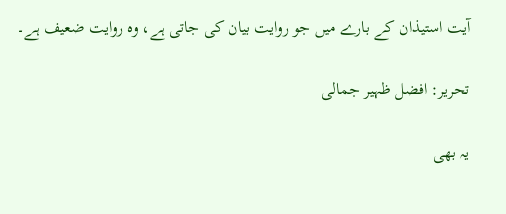آیت استیذان کے بارے میں جو روایت بیان کی جاتی ہے، وہ روایت ضعیف ہے۔

تحریر: افضل ظہیر جمالی

یہ بھی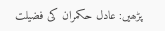پڑھیں: عادل حکمران کی فضیلت